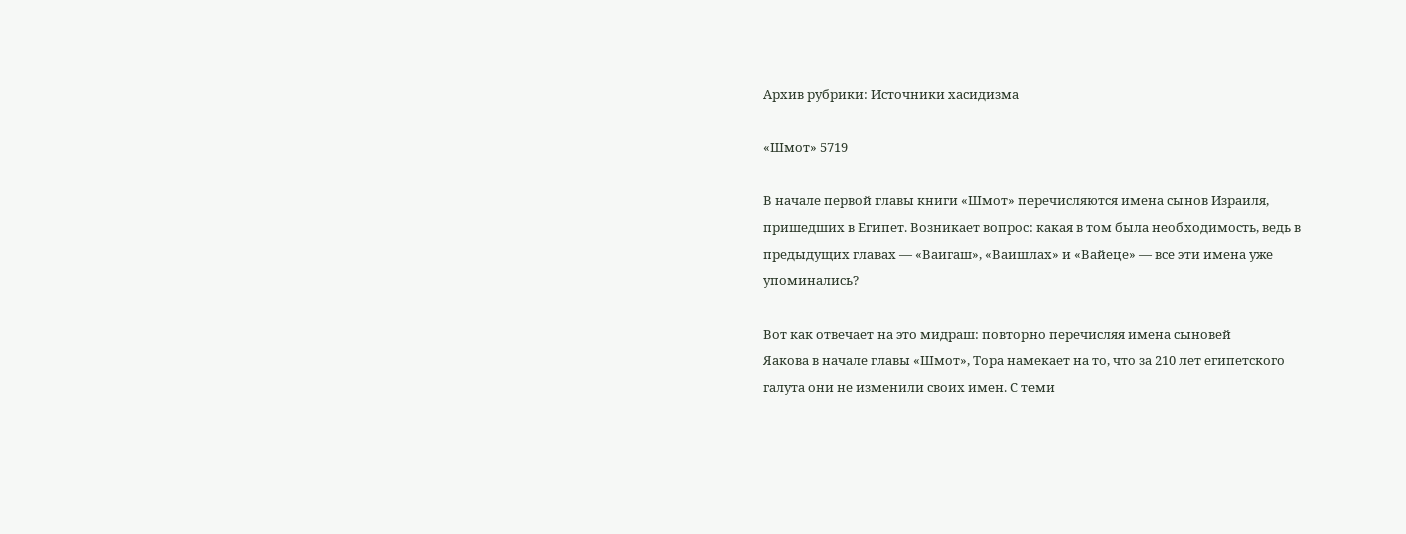Архив рубрики: Источники хасидизма

«Шмот» 5719

В начале первой главы книги «Шмот» перечисляются имена сынов Израиля,
пришедших в Египет. Возникает вопрос: какая в том была необходимость, ведь в
предыдущих главах — «Ваигаш», «Ваишлах» и «Вайеце» — все эти имена уже
упоминались?

Вот как отвечает на это мидраш: повторно перечисляя имена сыновей
Яакова в начале главы «Шмот», Тора намекает на то, что за 210 лет египетского
галута они не изменили своих имен. С теми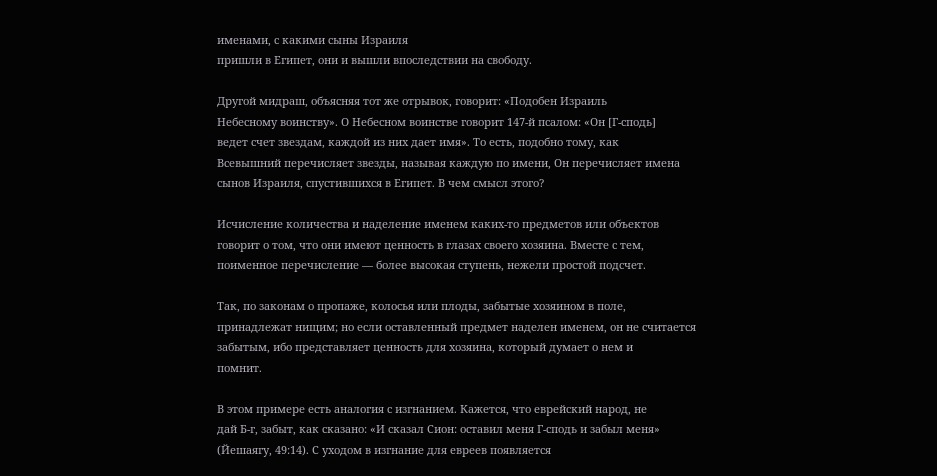именами, с какими сыны Израиля
пришли в Египет, они и вышли впоследствии на свободу.

Другой мидраш, объясняя тот же отрывок, говорит: «Подобен Израиль
Небесному воинству». О Небесном воинстве говорит 147-й псалом: «Он [Г-сподь]
ведет счет звездам, каждой из них дает имя». То есть, подобно тому, как
Всевышний перечисляет звезды, называя каждую по имени, Он перечисляет имена
сынов Израиля, спустившихся в Египет. В чем смысл этого?

Исчисление количества и наделение именем каких-то предметов или объектов
говорит о том, что они имеют ценность в глазах своего хозяина. Вместе с тем,
поименное перечисление — более высокая ступень, нежели простой подсчет.

Так, по законам о пропаже, колосья или плоды, забытые хозяином в поле,
принадлежат нищим; но если оставленный предмет наделен именем, он не считается
забытым, ибо представляет ценность для хозяина, который думает о нем и
помнит.

В этом примере есть аналогия с изгнанием. Кажется, что еврейский народ, не
дай Б-г, забыт, как сказано: «И сказал Сион: оставил меня Г-сподь и забыл меня»
(Йешаягу, 49:14). С уходом в изгнание для евреев появляется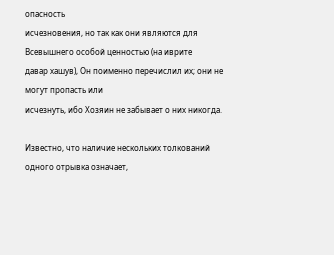опасность
исчезновения, но так как они являются для Всевышнего особой ценностью (на иврите
давар хашув), Он поименно перечислил их; они не могут пропасть или
исчезнуть, ибо Хозяин не забывает о них никогда.

Известно, что наличие нескольких толкований одного отрывка означает,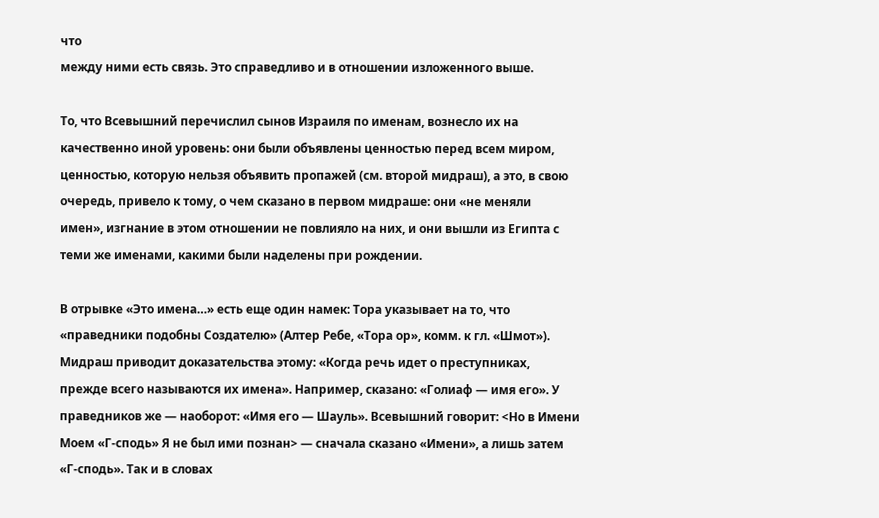что
между ними есть связь. Это справедливо и в отношении изложенного выше.

То, что Всевышний перечислил сынов Израиля по именам, вознесло их на
качественно иной уровень: они были объявлены ценностью перед всем миром,
ценностью, которую нельзя объявить пропажей (см. второй мидраш), а это, в свою
очередь, привело к тому, о чем сказано в первом мидраше: они «не меняли
имен», изгнание в этом отношении не повлияло на них, и они вышли из Египта с
теми же именами, какими были наделены при рождении.

В отрывке «Это имена…» есть еще один намек: Тора указывает на то, что
«праведники подобны Создателю» (Алтер Ребе, «Тора ор», комм. к гл. «Шмот»).
Мидраш приводит доказательства этому: «Когда речь идет о преступниках,
прежде всего называются их имена». Например, сказано: «Голиаф — имя его». У
праведников же — наоборот: «Имя его — Шауль». Всевышний говорит: <Но в Имени
Моем «Г-сподь» Я не был ими познан> — сначала сказано «Имени», а лишь затем
«Г-сподь». Так и в словах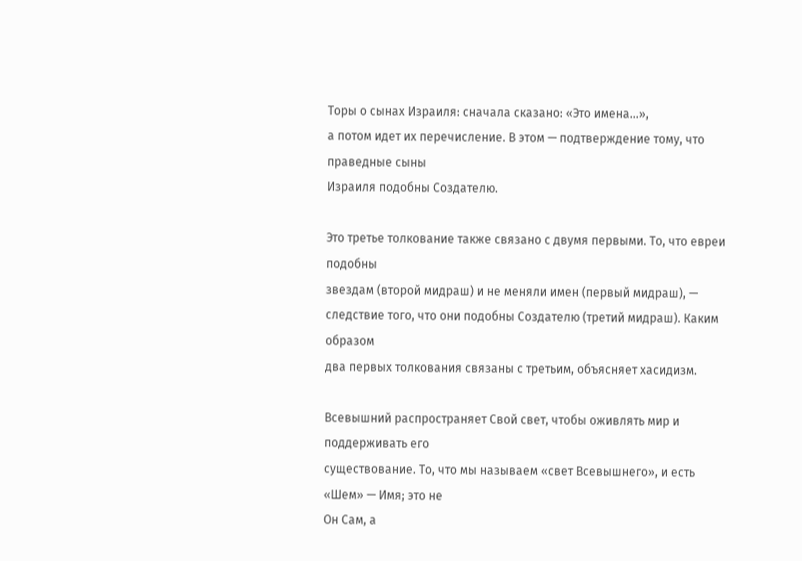Торы о сынах Израиля: сначала сказано: «Это имена…»,
а потом идет их перечисление. В этом — подтверждение тому, что праведные сыны
Израиля подобны Создателю.

Это третье толкование также связано с двумя первыми. То, что евреи подобны
звездам (второй мидраш) и не меняли имен (первый мидраш), —
следствие того, что они подобны Создателю (третий мидраш). Каким образом
два первых толкования связаны с третьим, объясняет хасидизм.

Всевышний распространяет Свой свет, чтобы оживлять мир и поддерживать его
существование. То, что мы называем «свет Всевышнего», и есть «Шем» — Имя; это не
Он Сам, а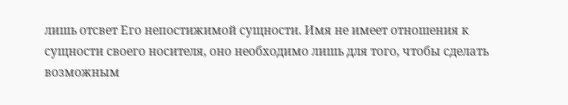лишь отсвет Его непостижимой сущности. Имя не имеет отношения к
сущности своего носителя, оно необходимо лишь для того, чтобы сделать возможным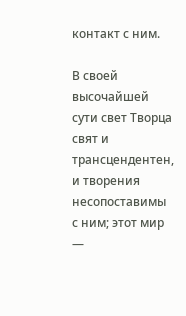контакт с ним.

В своей высочайшей сути свет Творца свят и трансцендентен, и творения
несопоставимы с ним; этот мир —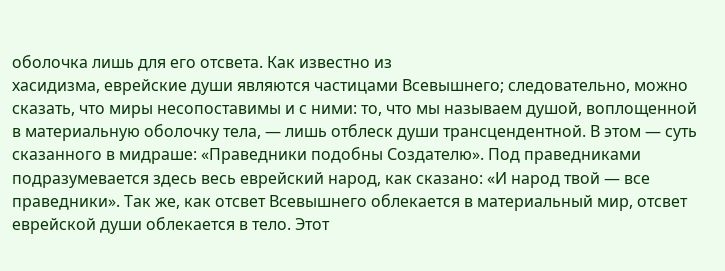оболочка лишь для его отсвета. Как известно из
хасидизма, еврейские души являются частицами Всевышнего; следовательно, можно
сказать, что миры несопоставимы и с ними: то, что мы называем душой, воплощенной
в материальную оболочку тела, — лишь отблеск души трансцендентной. В этом — суть
сказанного в мидраше: «Праведники подобны Создателю». Под праведниками
подразумевается здесь весь еврейский народ, как сказано: «И народ твой — все
праведники». Так же, как отсвет Всевышнего облекается в материальный мир, отсвет
еврейской души облекается в тело. Этот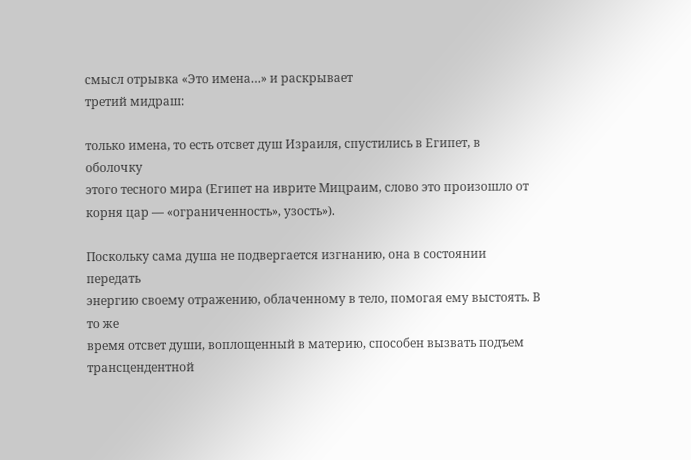смысл отрывка «Это имена…» и раскрывает
третий мидраш:

только имена, то есть отсвет душ Израиля, спустились в Египет, в оболочку
этого тесного мира (Египет на иврите Мицраим, слово это произошло от
корня цар — «ограниченность», узость»).

Поскольку сама душа не подвергается изгнанию, она в состоянии передать
энергию своему отражению, облаченному в тело, помогая ему выстоять. В то же
время отсвет души, воплощенный в материю, способен вызвать подъем
трансцендентной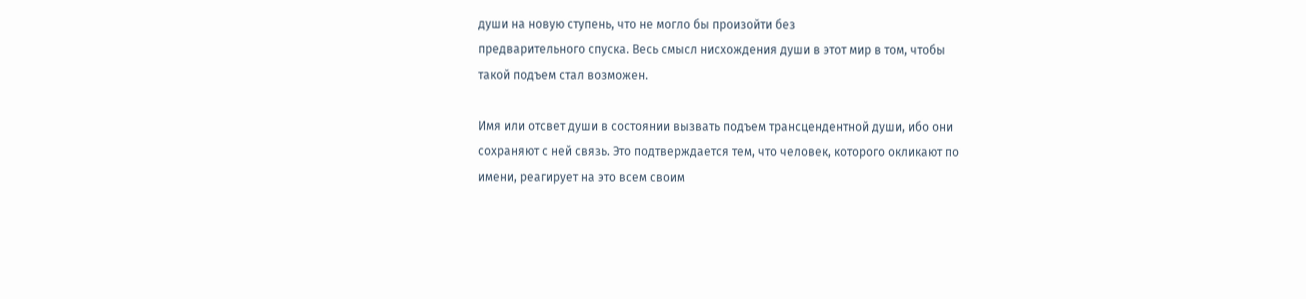души на новую ступень, что не могло бы произойти без
предварительного спуска. Весь смысл нисхождения души в этот мир в том, чтобы
такой подъем стал возможен.

Имя или отсвет души в состоянии вызвать подъем трансцендентной души, ибо они
сохраняют с ней связь. Это подтверждается тем, что человек, которого окликают по
имени, реагирует на это всем своим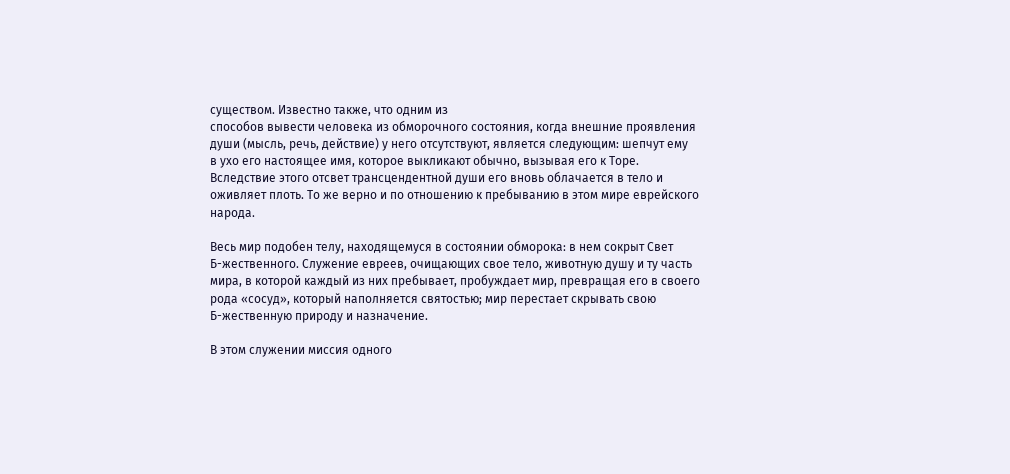существом. Известно также, что одним из
способов вывести человека из обморочного состояния, когда внешние проявления
души (мысль, речь, действие) у него отсутствуют, является следующим: шепчут ему
в ухо его настоящее имя, которое выкликают обычно, вызывая его к Торе.
Вследствие этого отсвет трансцендентной души его вновь облачается в тело и
оживляет плоть. То же верно и по отношению к пребыванию в этом мире еврейского
народа.

Весь мир подобен телу, находящемуся в состоянии обморока: в нем сокрыт Свет
Б-жественного. Служение евреев, очищающих свое тело, животную душу и ту часть
мира, в которой каждый из них пребывает, пробуждает мир, превращая его в своего
рода «сосуд», который наполняется святостью; мир перестает скрывать свою
Б-жественную природу и назначение.

В этом служении миссия одного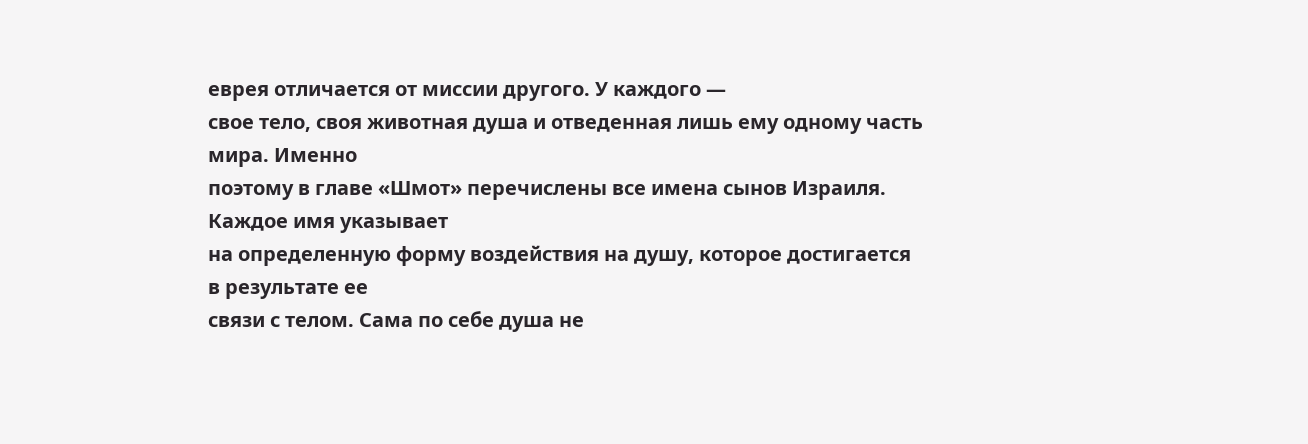еврея отличается от миссии другого. У каждого —
свое тело, своя животная душа и отведенная лишь ему одному часть мира. Именно
поэтому в главе «Шмот» перечислены все имена сынов Израиля. Каждое имя указывает
на определенную форму воздействия на душу, которое достигается в результате ее
связи с телом. Сама по себе душа не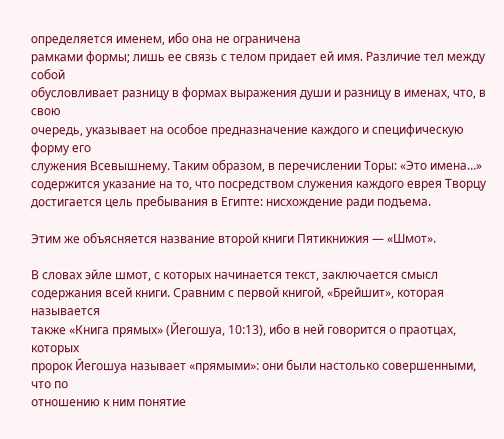определяется именем, ибо она не ограничена
рамками формы; лишь ее связь с телом придает ей имя. Различие тел между собой
обусловливает разницу в формах выражения души и разницу в именах, что, в свою
очередь, указывает на особое предназначение каждого и специфическую форму его
служения Всевышнему. Таким образом, в перечислении Торы: «Это имена…»
содержится указание на то, что посредством служения каждого еврея Творцу
достигается цель пребывания в Египте: нисхождение ради подъема.

Этим же объясняется название второй книги Пятикнижия — «Шмот».

В словах эйле шмот, с которых начинается текст, заключается смысл
содержания всей книги. Сравним с первой книгой, «Брейшит», которая называется
также «Книга прямых» (Йегошуа, 10:13), ибо в ней говорится о праотцах, которых
пророк Йегошуа называет «прямыми»: они были настолько совершенными, что по
отношению к ним понятие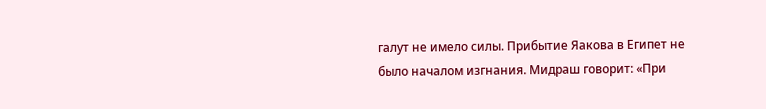галут не имело силы. Прибытие Яакова в Египет не
было началом изгнания. Мидраш говорит: «При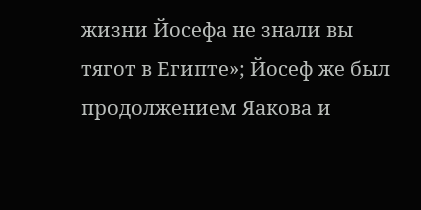жизни Йосефа не знали вы
тягот в Египте»; Йосеф же был продолжением Яакова и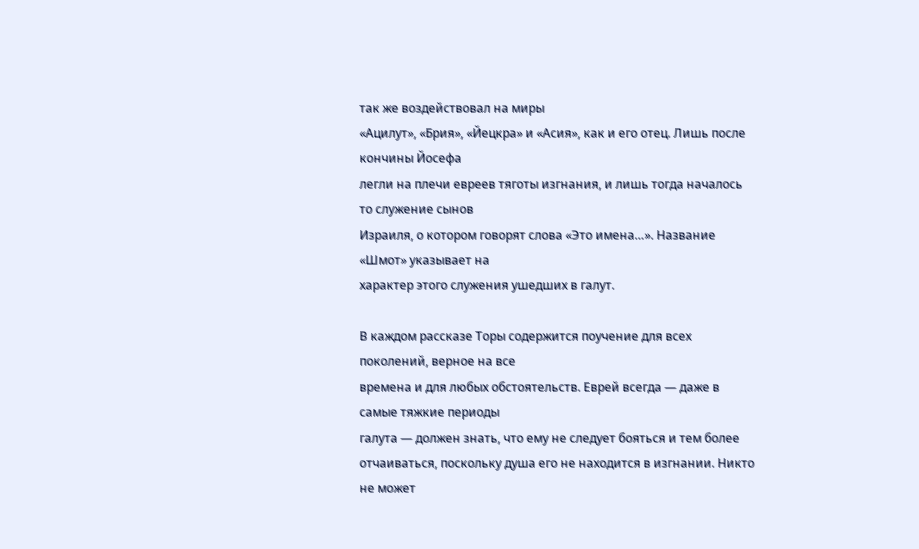так же воздействовал на миры
«Ацилут», «Брия», «Йецкра» и «Асия», как и его отец. Лишь после кончины Йосефа
легли на плечи евреев тяготы изгнания, и лишь тогда началось то служение сынов
Израиля, о котором говорят слова «Это имена…». Название «Шмот» указывает на
характер этого служения ушедших в галут.

В каждом рассказе Торы содержится поучение для всех поколений, верное на все
времена и для любых обстоятельств. Еврей всегда — даже в самые тяжкие периоды
галута — должен знать, что ему не следует бояться и тем более
отчаиваться, поскольку душа его не находится в изгнании. Никто не может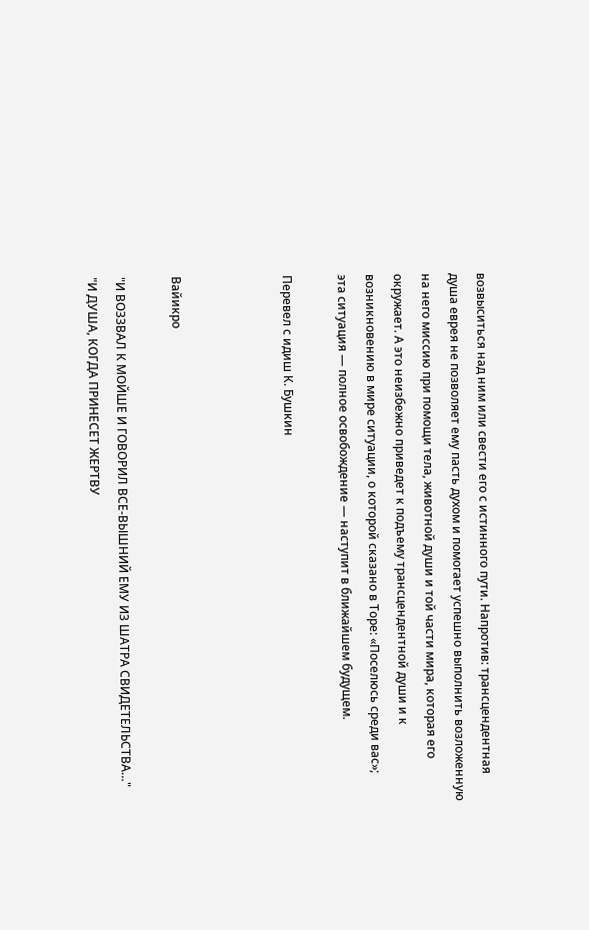возвыситься над ним или свести его с истинного пути. Напротив: трансцендентная
душа еврея не позволяет ему пасть духом и помогает успешно выполнить возложенную
на него миссию при помощи тела, животной души и той части мира, которая его
окружает. А это неизбежно приведет к подъему трансцендентной души и к
возникновению в мире ситуации, о которой сказано в Торе: «Поселюсь среди вас»;
эта ситуация — полное освобождение — наступит в ближайшем будущем.

Перевел с идиш К. Бушкин



Вайикро

"И ВОЗЗВАЛ К МОЙШЕ И ГОВОРИЛ ВСЕ-ВЫШНИЙ ЕМУ ИЗ ШАТРА СВИДЕТЕЛЬСТВА…"
"И ДУША, КОГДА ПРИНЕСЕТ ЖЕРТВУ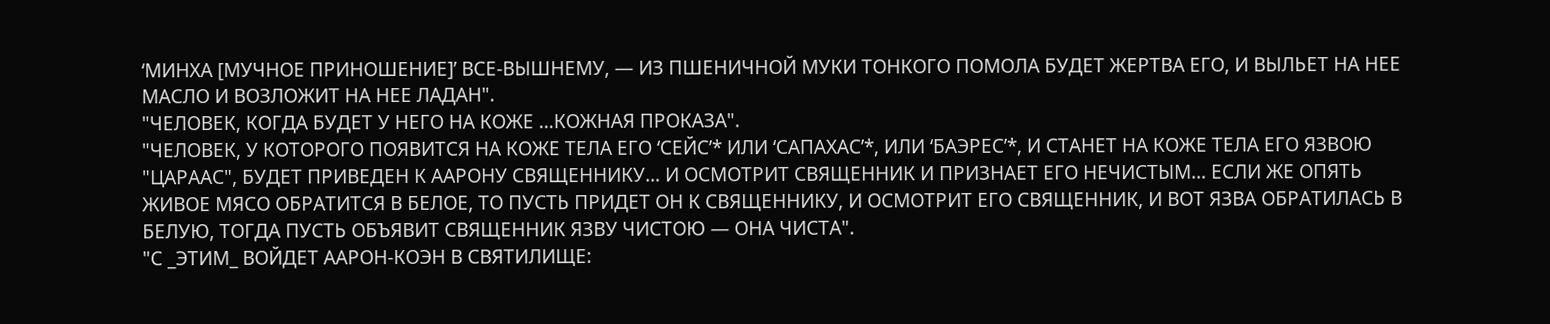‘МИНХА [МУЧНОЕ ПРИНОШЕНИЕ]’ ВСЕ-ВЫШНЕМУ, — ИЗ ПШЕНИЧНОЙ МУКИ ТОНКОГО ПОМОЛА БУДЕТ ЖЕРТВА ЕГО, И ВЫЛЬЕТ НА НЕЕ МАСЛО И ВОЗЛОЖИТ НА НЕЕ ЛАДАН".
"ЧЕЛОВЕК, КОГДА БУДЕТ У НЕГО НА КОЖЕ …КОЖНАЯ ПРОКАЗА".
"ЧЕЛОВЕК, У КОТОРОГО ПОЯВИТСЯ НА КОЖЕ ТЕЛА ЕГО ‘СЕЙС’* ИЛИ ‘САПАХАС’*, ИЛИ ‘БАЭРЕС’*, И СТАНЕТ НА КОЖЕ ТЕЛА ЕГО ЯЗВОЮ "ЦАРААС", БУДЕТ ПРИВЕДЕН К ААРОНУ СВЯЩЕННИКУ… И ОСМОТРИТ СВЯЩЕННИК И ПРИЗНАЕТ ЕГО НЕЧИСТЫМ… ЕСЛИ ЖЕ ОПЯТЬ ЖИВОЕ МЯСО ОБРАТИТСЯ В БЕЛОЕ, ТО ПУСТЬ ПРИДЕТ ОН К СВЯЩЕННИКУ, И ОСМОТРИТ ЕГО СВЯЩЕННИК, И ВОТ ЯЗВА ОБРАТИЛАСЬ В БЕЛУЮ, ТОГДА ПУСТЬ ОБЪЯВИТ СВЯЩЕННИК ЯЗВУ ЧИСТОЮ — ОНА ЧИСТА".
"С _ЭТИМ_ ВОЙДЕТ ААРОН-КОЭН В СВЯТИЛИЩЕ: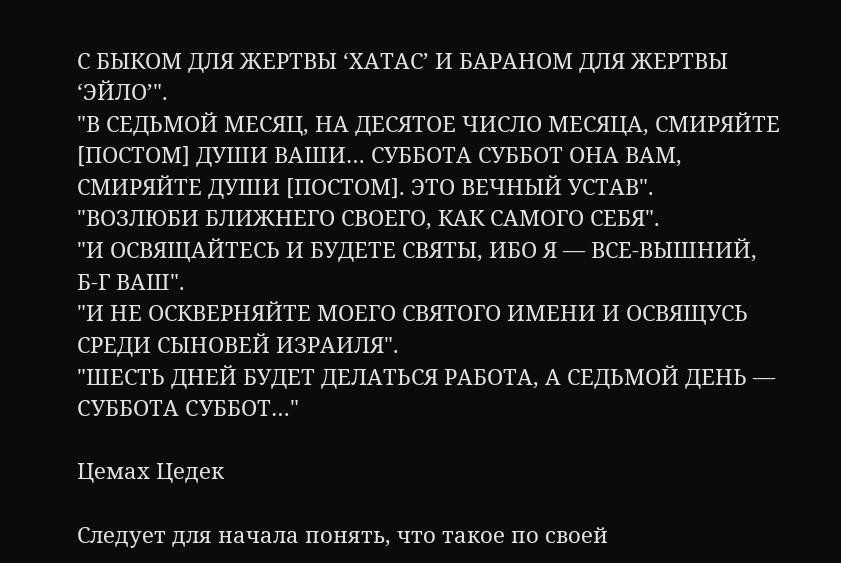С БЫКОМ ДЛЯ ЖЕРТВЫ ‘ХАТАС’ И БАРАНОМ ДЛЯ ЖЕРТВЫ ‘ЭЙЛО’".
"В СЕДЬМОЙ МЕСЯЦ, НА ДЕСЯТОЕ ЧИСЛО МЕСЯЦА, СМИРЯЙТЕ [ПОСТОМ] ДУШИ ВАШИ… СУББОТА СУББОТ ОНА ВАМ, СМИРЯЙТЕ ДУШИ [ПОСТОМ]. ЭТО ВЕЧНЫЙ УСТАВ".
"ВОЗЛЮБИ БЛИЖНЕГО СВОЕГО, КАК САМОГО СЕБЯ".
"И ОСВЯЩАЙТЕСЬ И БУДЕТЕ СВЯТЫ, ИБО Я — ВСЕ-ВЫШНИЙ, Б-Г ВАШ".
"И НЕ ОСКВЕРНЯЙТЕ МОЕГО СВЯТОГО ИМЕНИ И ОСВЯЩУСЬ СРЕДИ СЫНОВЕЙ ИЗРАИЛЯ".
"ШЕСТЬ ДНЕЙ БУДЕТ ДЕЛАТЬСЯ РАБОТА, А СЕДЬМОЙ ДЕНЬ — CУББОТА CУББОТ…"

Цемах Цедек

Следует для начала понять, что такое по своей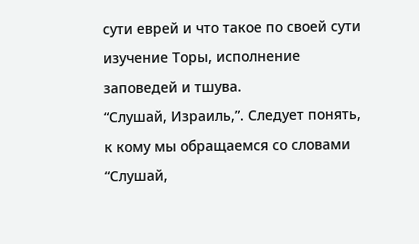сути еврей и что такое по своей сути изучение Торы, исполнение заповедей и тшува.
“Слушай, Израиль,”. Следует понять, к кому мы обращаемся со словами “Слушай,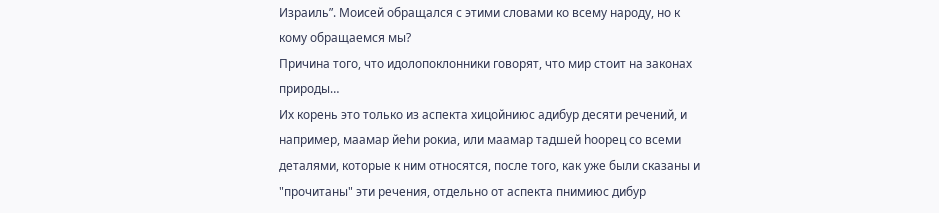Израиль”. Моисей обращался с этими словами ко всему народу, но к кому обращаемся мы?
Причина того, что идолопоклонники говорят, что мир стоит на законах природы…
Их корень это только из аспекта хицойниюс адибур десяти речений, и например, маамар йеhи рокиа, или маамар тадшей hоорец со всеми деталями, которые к ним относятся, после того, как уже были сказаны и "прочитаны" эти речения, отдельно от аспекта пнимиюс дибур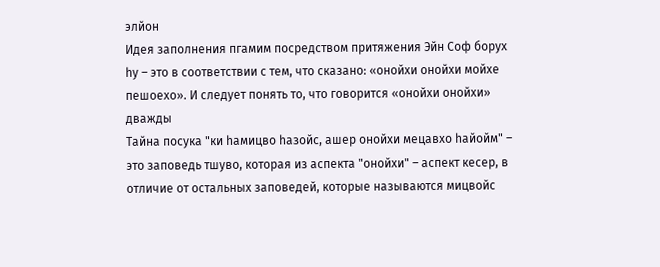элйон
Идея заполнения пгамим посредством притяжения Эйн Соф борух hу – это в соответствии с тем, что сказано: «онойхи онойхи мойхе пешоехо». И следует понять то, что говорится «онойхи онойхи» дважды
Тайна посука "ки hамицво hазойс, ашер онойхи мецавхо hайойм" – это заповедь тшуво, которая из аспекта "онойхи" – аспект кесер, в отличие от остальных заповедей, которые называются мицвойс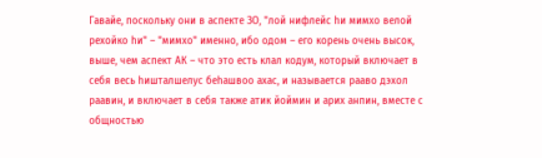Гавайе, поскольку они в аспекте ЗО, "лой нифлейс hи мимхо велой рехойко hи" – "мимхо" именно, ибо одом – его корень очень высок, выше, чем аспект АК – что это есть клал кодум, который включает в себя весь hишталшелус беhашвоо ахас, и называется рааво дэхол раавин, и включает в себя также атик йоймин и арих анпин, вместе с общностью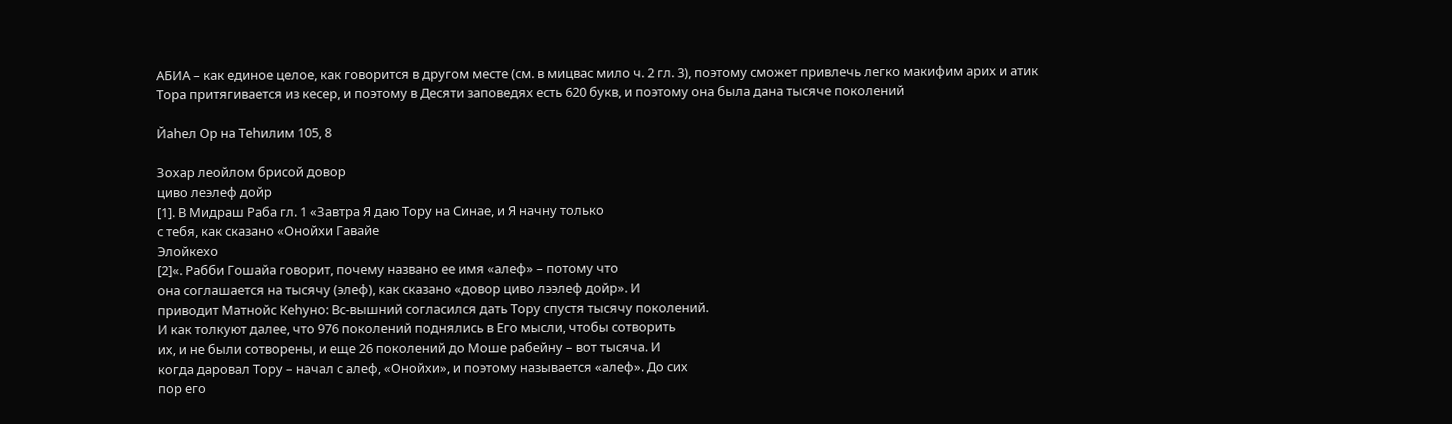АБИА – как единое целое, как говорится в другом месте (см. в мицвас мило ч. 2 гл. 3), поэтому сможет привлечь легко макифим арих и атик
Тора притягивается из кесер, и поэтому в Десяти заповедях есть 620 букв, и поэтому она была дана тысяче поколений

Йаhел Ор на Теhилим 105, 8

Зохар леойлом брисой довор
циво леэлеф дойр
[1]. В Мидраш Раба гл. 1 «Завтра Я даю Тору на Синае, и Я начну только
с тебя, как сказано «Онойхи Гавайе
Элойкехо
[2]«. Рабби Гошайа говорит, почему названо ее имя «алеф» – потому что
она соглашается на тысячу (элеф), как сказано «довор циво лээлеф дойр». И
приводит Матнойс Кеhуно: Вс-вышний согласился дать Тору спустя тысячу поколений.
И как толкуют далее, что 976 поколений поднялись в Его мысли, чтобы сотворить
их, и не были сотворены, и еще 26 поколений до Моше рабейну – вот тысяча. И
когда даровал Тору – начал с алеф, «Онойхи», и поэтому называется «алеф». До сих
пор его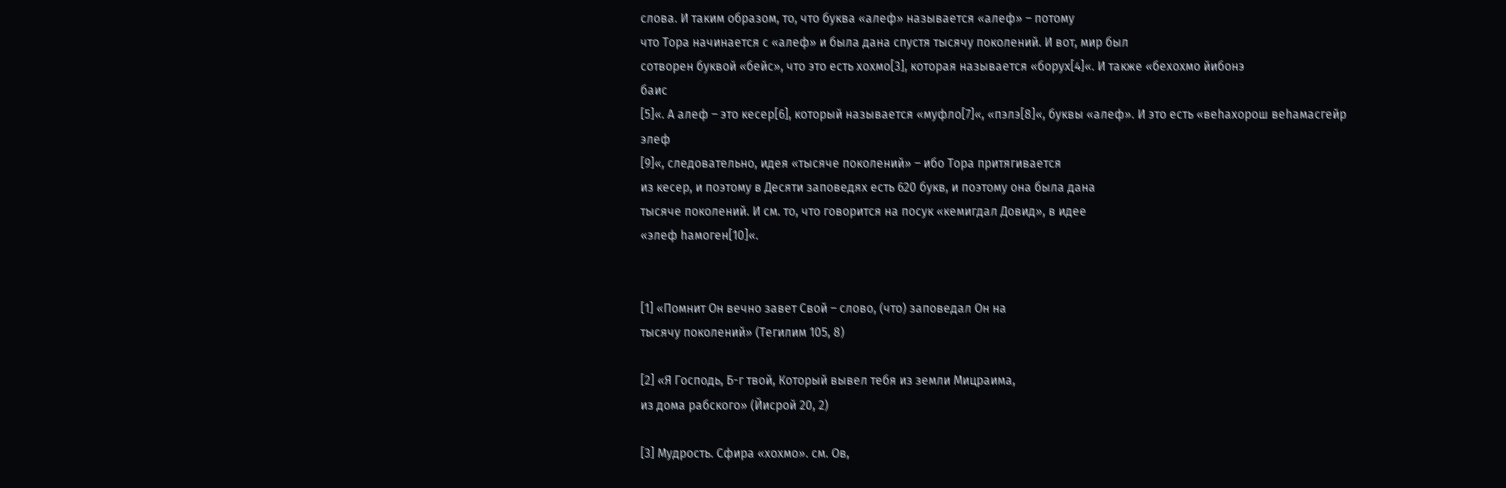слова. И таким образом, то, что буква «алеф» называется «алеф» – потому
что Тора начинается с «алеф» и была дана спустя тысячу поколений. И вот, мир был
сотворен буквой «бейс», что это есть хохмо[3], которая называется «борух[4]«. И также «бехохмо йибонэ
баис
[5]«. А алеф – это кесер[6], который называется «муфло[7]«, «пэлэ[8]«, буквы «алеф». И это есть «веhахорош веhамасгейр
элеф
[9]«, следовательно, идея «тысяче поколений» – ибо Тора притягивается
из кесер, и поэтому в Десяти заповедях есть 620 букв, и поэтому она была дана
тысяче поколений. И см. то, что говорится на посук «кемигдал Довид», в идее
«элеф hамоген[10]«.


[1] «Помнит Он вечно завет Свой – слово, (что) заповедал Он на
тысячу поколений» (Тегилим 105, 8)

[2] «Я Господь, Б-г твой, Который вывел тебя из земли Мицраима,
из дома рабского» (Йисрой 20, 2)

[3] Мудрость. Сфира «хохмо». см. Ов,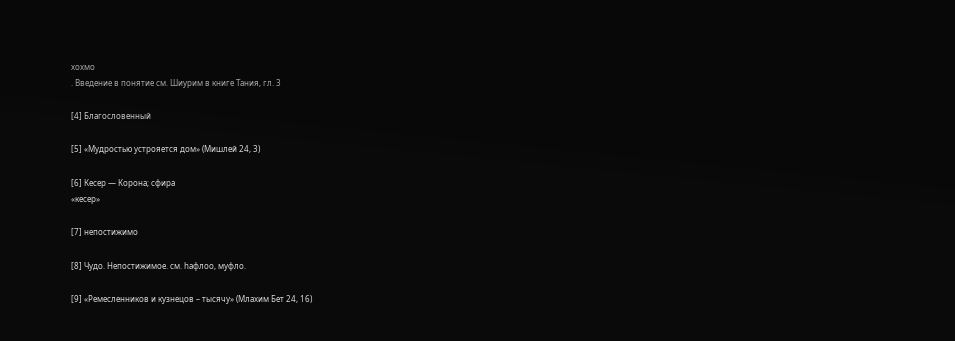хохмо
. Введение в понятие см. Шиурим в книге Тания, гл. 3

[4] Благословенный

[5] «Мудростью устрояется дом» (Мишлей 24, 3)

[6] Кесер — Корона; сфира
«кесер»

[7] непостижимо

[8] Чудо. Непостижимое. см. hафлоо, муфло.

[9] «Ремесленников и кузнецов – тысячу» (Млахим Бет 24, 16)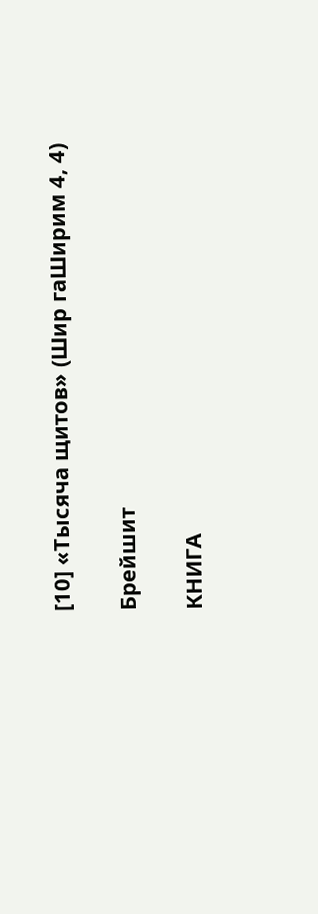[10] «Тысяча щитов» (Шир гаШирим 4, 4)

Брейшит

КНИГА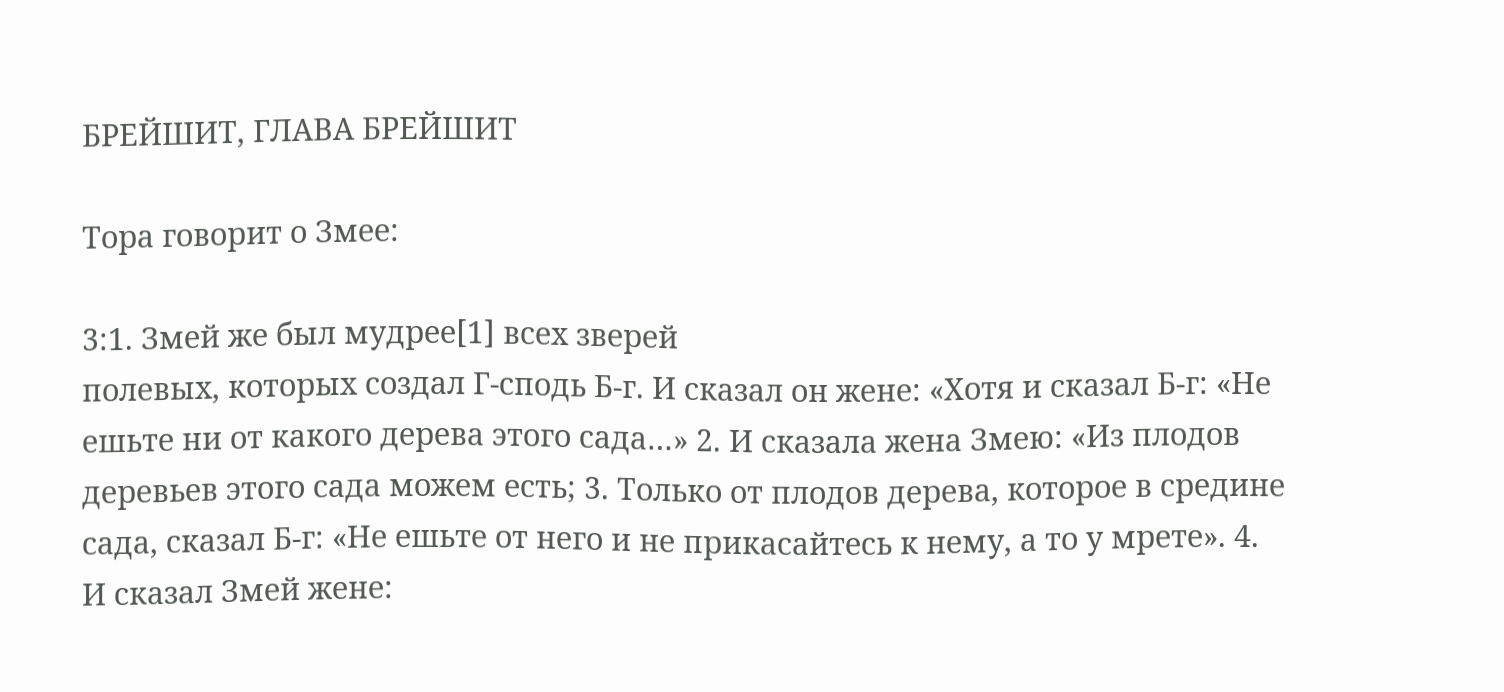БРЕЙШИТ, ГЛАВА БРЕЙШИТ

Тора говорит о Змее:

3:1. Змей же был мудрее[1] всех зверей
полевых, которых создал Г-сподь Б-г. И сказал он жене: «Хотя и сказал Б-г: «Не
ешьте ни от какого дерева этого сада…» 2. И сказала жена Змею: «Из плодов
деревьев этого сада можем есть; 3. Только от плодов дерева, которое в средине
сада, сказал Б-г: «Не ешьте от него и не прикасайтесь к нему, а то у мрете». 4.
И сказал Змей жене: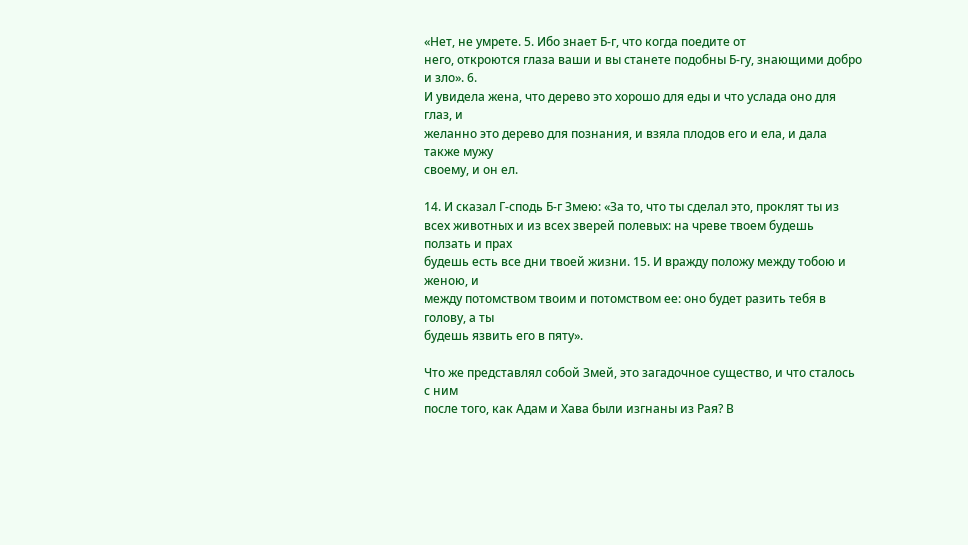«Нет, не умрете. 5. Ибо знает Б-г, что когда поедите от
него, откроются глаза ваши и вы станете подобны Б-гу, знающими добро и зло». 6.
И увидела жена, что дерево это хорошо для еды и что услада оно для глаз, и
желанно это дерево для познания, и взяла плодов его и ела, и дала также мужу
своему, и он ел.

14. И сказал Г-сподь Б-г Змею: «За то, что ты сделал это, проклят ты из
всех животных и из всех зверей полевых: на чреве твоем будешь ползать и прах
будешь есть все дни твоей жизни. 15. И вражду положу между тобою и женою, и
между потомством твоим и потомством ее: оно будет разить тебя в голову, а ты
будешь язвить его в пяту».

Что же представлял собой Змей, это загадочное существо, и что сталось с ним
после того, как Адам и Хава были изгнаны из Рая? В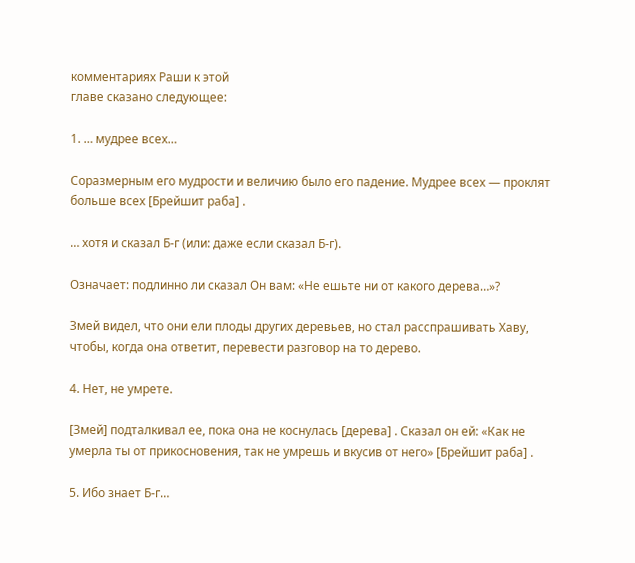комментариях Раши к этой
главе сказано следующее:

1. … мудрее всех…

Соразмерным его мудрости и величию было его падение. Мудрее всех — проклят
больше всех [Брейшит раба] .

… хотя и сказал Б-г (или: даже если сказал Б-г).

Означает: подлинно ли сказал Он вам: «Не ешьте ни от какого дерева…»?

Змей видел, что они ели плоды других деревьев, но стал расспрашивать Хаву,
чтобы, когда она ответит, перевести разговор на то дерево.

4. Нет, не умрете.

[Змей] подталкивал ее, пока она не коснулась [дерева] . Сказал он ей: «Как не
умерла ты от прикосновения, так не умрешь и вкусив от него» [Брейшит раба] .

5. Ибо знает Б-г…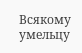Всякому умельцу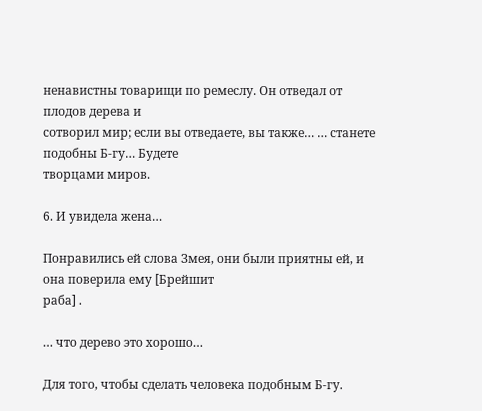ненавистны товарищи по ремеслу. Он отведал от плодов дерева и
сотворил мир; если вы отведаете, вы также… … станете подобны Б-гу… Будете
творцами миров.

6. И увидела жена…

Понравились ей слова Змея, они были приятны ей, и она поверила ему [Брейшит
раба] .

… что дерево это хорошо…

Для того, чтобы сделать человека подобным Б-гу.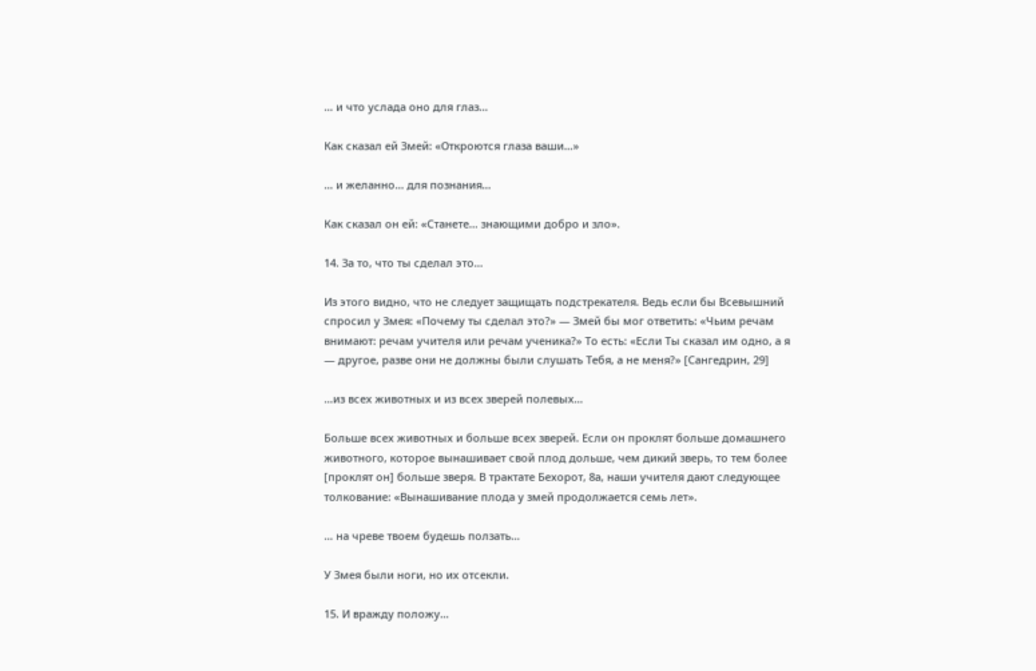… и что услада оно для глаз…

Как сказал ей Змей: «Откроются глаза ваши…»

… и желанно… для познания…

Как сказал он ей: «Станете… знающими добро и зло».

14. За то, что ты сделал это…

Из этого видно, что не следует защищать подстрекателя. Ведь если бы Всевышний
спросил у Змея: «Почему ты сделал это?» — Змей бы мог ответить: «Чьим речам
внимают: речам учителя или речам ученика?» То есть: «Если Ты сказал им одно, а я
— другое, разве они не должны были слушать Тебя, а не меня?» [Сангедрин, 29]

…из всех животных и из всех зверей полевых…

Больше всех животных и больше всех зверей. Если он проклят больше домашнего
животного, которое вынашивает свой плод дольше, чем дикий зверь, то тем более
[проклят он] больше зверя. В трактате Бехорот, 8а, наши учителя дают следующее
толкование: «Вынашивание плода у змей продолжается семь лет».

… на чреве твоем будешь ползать…

У Змея были ноги, но их отсекли.

15. И вражду положу…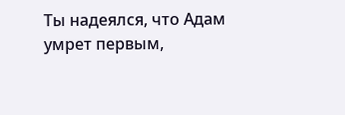Ты надеялся, что Адам умрет первым,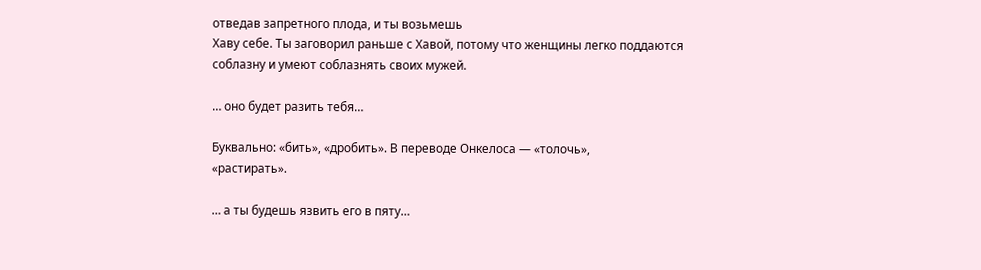отведав запретного плода, и ты возьмешь
Хаву себе. Ты заговорил раньше с Хавой, потому что женщины легко поддаются
соблазну и умеют соблазнять своих мужей.

… оно будет разить тебя…

Буквально: «бить», «дробить». В переводе Онкелоса — «толочь»,
«растирать».

… а ты будешь язвить его в пяту…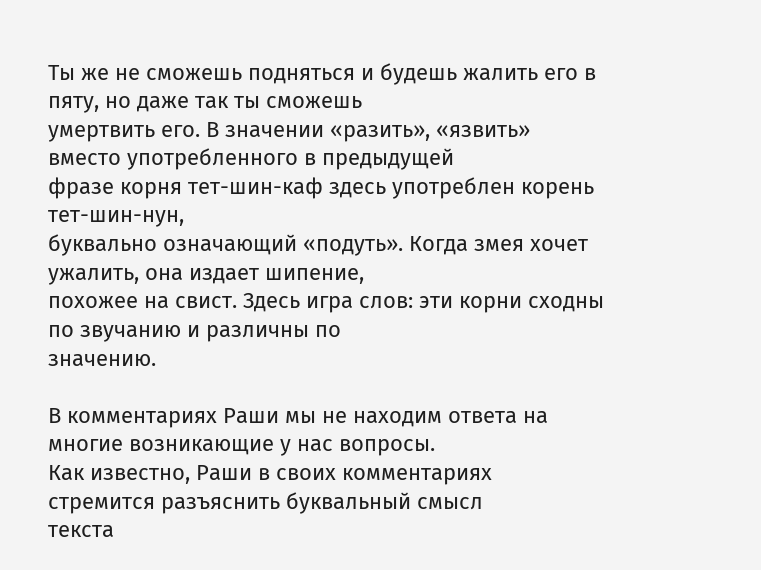Ты же не сможешь подняться и будешь жалить его в пяту, но даже так ты сможешь
умертвить его. В значении «разить», «язвить» вместо употребленного в предыдущей
фразе корня тет-шин-каф здесь употреблен корень тет-шин-нун,
буквально означающий «подуть». Когда змея хочет ужалить, она издает шипение,
похожее на свист. Здесь игра слов: эти корни сходны по звучанию и различны по
значению.

В комментариях Раши мы не находим ответа на многие возникающие у нас вопросы.
Как известно, Раши в своих комментариях стремится разъяснить буквальный смысл
текста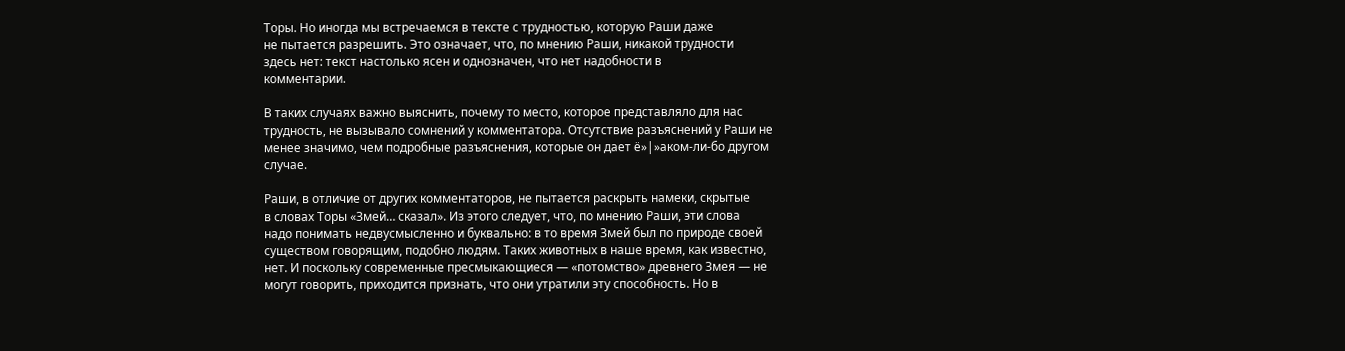Торы. Но иногда мы встречаемся в тексте с трудностью, которую Раши даже
не пытается разрешить. Это означает, что, по мнению Раши, никакой трудности
здесь нет: текст настолько ясен и однозначен, что нет надобности в
комментарии.

В таких случаях важно выяснить, почему то место, которое представляло для нас
трудность, не вызывало сомнений у комментатора. Отсутствие разъяснений у Раши не
менее значимо, чем подробные разъяснения, которые он дает ё»|»аком-ли-бо другом
случае.

Раши, в отличие от других комментаторов, не пытается раскрыть намеки, скрытые
в словах Торы «Змей… сказал». Из этого следует, что, по мнению Раши, эти слова
надо понимать недвусмысленно и буквально: в то время Змей был по природе своей
существом говорящим, подобно людям. Таких животных в наше время, как известно,
нет. И поскольку современные пресмыкающиеся — «потомство» древнего Змея — не
могут говорить, приходится признать, что они утратили эту способность. Но в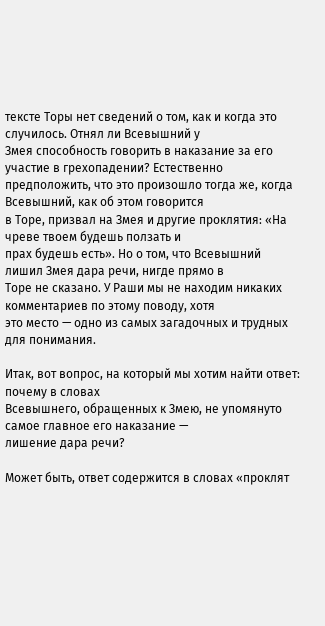тексте Торы нет сведений о том, как и когда это случилось. Отнял ли Всевышний у
Змея способность говорить в наказание за его участие в грехопадении? Естественно
предположить, что это произошло тогда же, когда Всевышний, как об этом говорится
в Торе, призвал на Змея и другие проклятия: «На чреве твоем будешь ползать и
прах будешь есть». Но о том, что Всевышний лишил Змея дара речи, нигде прямо в
Торе не сказано. У Раши мы не находим никаких комментариев по этому поводу, хотя
это место — одно из самых загадочных и трудных для понимания.

Итак, вот вопрос, на который мы хотим найти ответ: почему в словах
Всевышнего, обращенных к Змею, не упомянуто самое главное его наказание —
лишение дара речи?

Может быть, ответ содержится в словах «проклят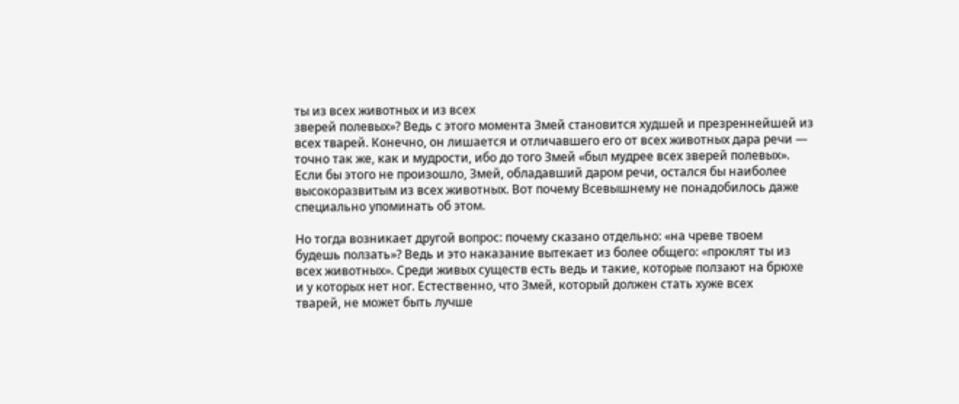ты из всех животных и из всех
зверей полевых»? Ведь с этого момента Змей становится худшей и презреннейшей из
всех тварей. Конечно, он лишается и отличавшего его от всех животных дара речи —
точно так же, как и мудрости, ибо до того Змей «был мудрее всех зверей полевых».
Если бы этого не произошло, Змей, обладавший даром речи, остался бы наиболее
высокоразвитым из всех животных. Вот почему Всевышнему не понадобилось даже
специально упоминать об этом.

Но тогда возникает другой вопрос: почему сказано отдельно: «на чреве твоем
будешь ползать»? Ведь и это наказание вытекает из более общего: «проклят ты из
всех животных». Среди живых существ есть ведь и такие, которые ползают на брюхе
и у которых нет ног. Естественно, что Змей, который должен стать хуже всех
тварей, не может быть лучше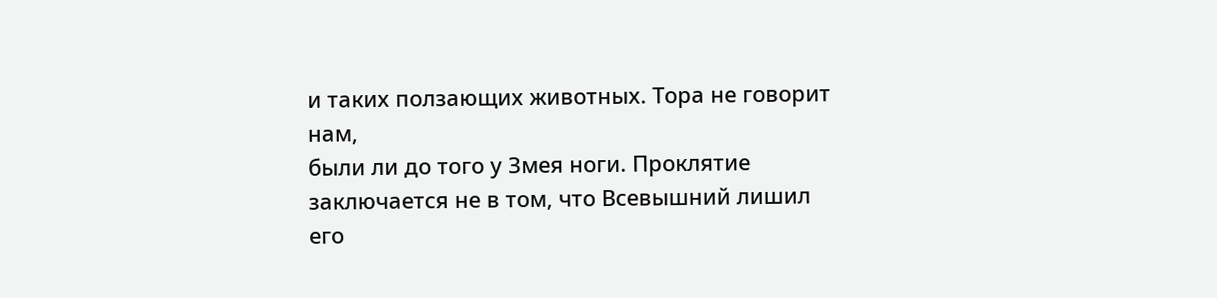и таких ползающих животных. Тора не говорит нам,
были ли до того у Змея ноги. Проклятие заключается не в том, что Всевышний лишил
его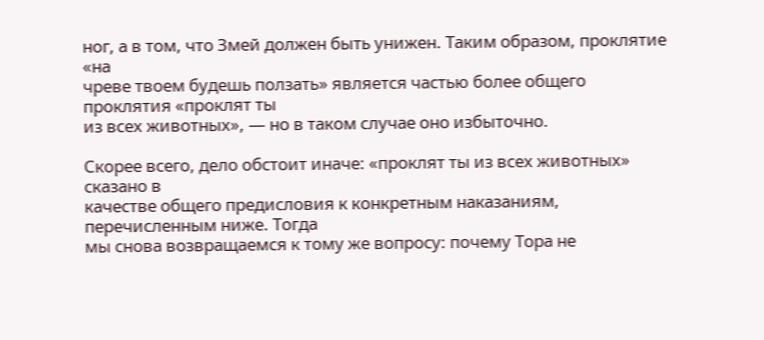ног, а в том, что Змей должен быть унижен. Таким образом, проклятие «на
чреве твоем будешь ползать» является частью более общего проклятия «проклят ты
из всех животных», — но в таком случае оно избыточно.

Скорее всего, дело обстоит иначе: «проклят ты из всех животных» сказано в
качестве общего предисловия к конкретным наказаниям, перечисленным ниже. Тогда
мы снова возвращаемся к тому же вопросу: почему Тора не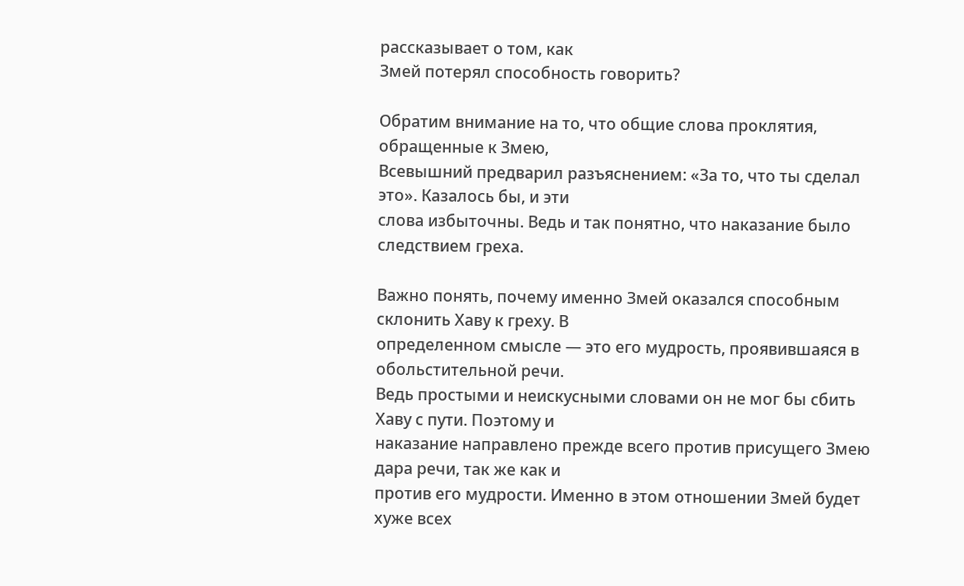рассказывает о том, как
Змей потерял способность говорить?

Обратим внимание на то, что общие слова проклятия, обращенные к Змею,
Всевышний предварил разъяснением: «За то, что ты сделал это». Казалось бы, и эти
слова избыточны. Ведь и так понятно, что наказание было следствием греха.

Важно понять, почему именно Змей оказался способным склонить Хаву к греху. В
определенном смысле — это его мудрость, проявившаяся в обольстительной речи.
Ведь простыми и неискусными словами он не мог бы сбить Хаву с пути. Поэтому и
наказание направлено прежде всего против присущего Змею дара речи, так же как и
против его мудрости. Именно в этом отношении Змей будет хуже всех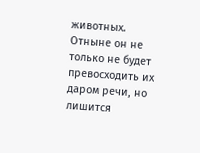животных.
Отныне он не только не будет превосходить их даром речи, но лишится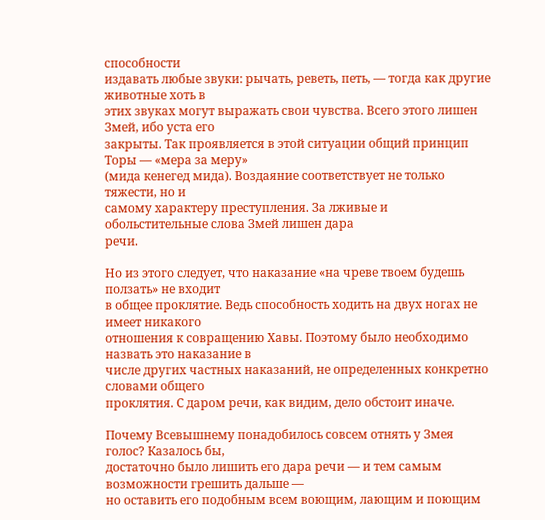способности
издавать любые звуки: рычать, реветь, петь, — тогда как другие животные хоть в
этих звуках могут выражать свои чувства. Всего этого лишен Змей, ибо уста его
закрыты. Так проявляется в этой ситуации общий принцип Торы — «мера за меру»
(мида кенегед мида). Воздаяние соответствует не только тяжести, но и
самому характеру преступления. За лживые и обольстительные слова Змей лишен дара
речи.

Но из этого следует, что наказание «на чреве твоем будешь ползать» не входит
в общее проклятие. Ведь способность ходить на двух ногах не имеет никакого
отношения к совращению Хавы. Поэтому было необходимо назвать это наказание в
числе других частных наказаний, не определенных конкретно словами общего
проклятия. С даром речи, как видим, дело обстоит иначе.

Почему Всевышнему понадобилось совсем отнять у Змея голос? Казалось бы,
достаточно было лишить его дара речи — и тем самым возможности грешить дальше —
но оставить его подобным всем воющим, лающим и поющим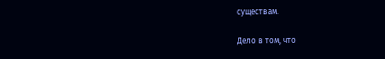существам.

Дело в том, что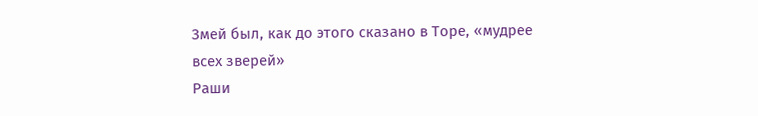Змей был, как до этого сказано в Торе, «мудрее всех зверей»
Раши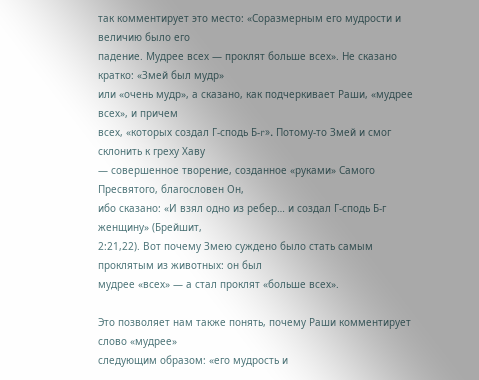так комментирует это место: «Соразмерным его мудрости и величию было его
падение. Мудрее всех — проклят больше всех». Не сказано кратко: «Змей был мудр»
или «очень мудр», а сказано, как подчеркивает Раши, «мудрее всех», и причем
всех, «которых создал Г-сподь Б-r». Потому-то Змей и смог склонить к греху Хаву
— совершенное творение, созданное «руками» Самого Пресвятого, благословен Он,
ибо сказано: «И взял одно из ребер… и создал Г-сподь Б-г женщину» (Брейшит,
2:21,22). Вот почему Змею суждено было стать самым проклятым из животных: он был
мудрее «всех» — а стал проклят «больше всех».

Это позволяет нам также понять, почему Раши комментирует слово «мудрее»
следующим образом: «его мудрость и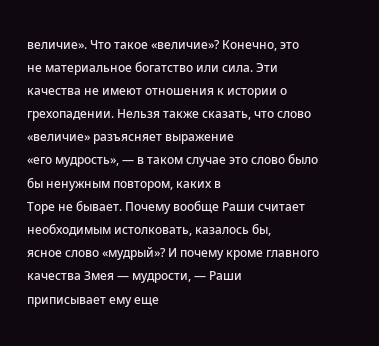величие». Что такое «величие»? Конечно, это
не материальное богатство или сила. Эти качества не имеют отношения к истории о
грехопадении. Нельзя также сказать, что слово «величие» разъясняет выражение
«его мудрость», — в таком случае это слово было бы ненужным повтором, каких в
Торе не бывает. Почему вообще Раши считает необходимым истолковать, казалось бы,
ясное слово «мудрый»? И почему кроме главного качества Змея — мудрости, — Раши
приписывает ему еще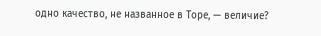одно качество, не названное в Торе, — величие?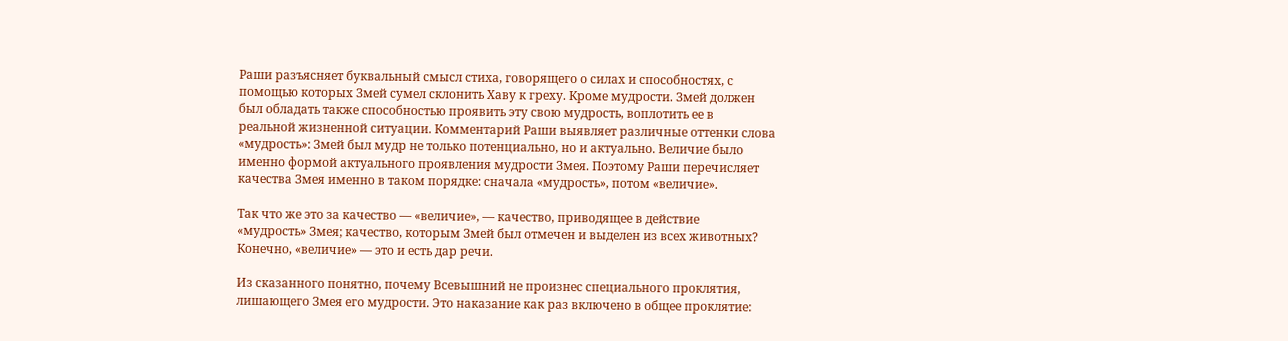Раши разъясняет буквальный смысл стиха, говорящего о силах и способностях, с
помощью которых Змей сумел склонить Хаву к греху. Кроме мудрости. Змей должен
был обладать также способностью проявить эту свою мудрость, воплотить ее в
реальной жизненной ситуации. Комментарий Раши выявляет различные оттенки слова
«мудрость»: Змей был мудр не только потенциально, но и актуально. Величие было
именно формой актуального проявления мудрости Змея. Поэтому Раши перечисляет
качества Змея именно в таком порядке: сначала «мудрость», потом «величие».

Так что же это за качество — «величие», — качество, приводящее в действие
«мудрость» Змея; качество, которым Змей был отмечен и выделен из всех животных?
Конечно, «величие» — это и есть дар речи.

Из сказанного понятно, почему Всевышний не произнес специального проклятия,
лишающего Змея его мудрости. Это наказание как раз включено в общее проклятие: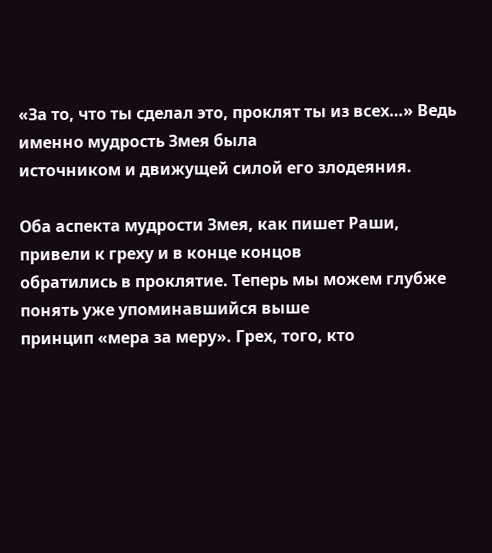«За то, что ты сделал это, проклят ты из всех…» Ведь именно мудрость Змея была
источником и движущей силой его злодеяния.

Оба аспекта мудрости Змея, как пишет Раши, привели к греху и в конце концов
обратились в проклятие. Теперь мы можем глубже понять уже упоминавшийся выше
принцип «мера за меру». Грех, того, кто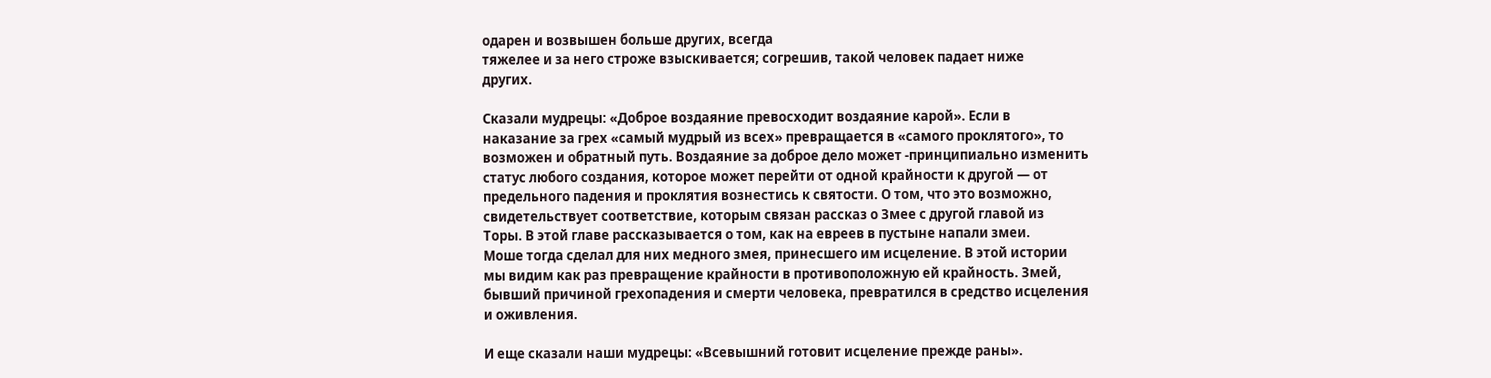одарен и возвышен больше других, всегда
тяжелее и за него строже взыскивается; согрешив, такой человек падает ниже
других.

Сказали мудрецы: «Доброе воздаяние превосходит воздаяние карой». Если в
наказание за грех «самый мудрый из всех» превращается в «самого проклятого», то
возможен и обратный путь. Воздаяние за доброе дело может -принципиально изменить
статус любого создания, которое может перейти от одной крайности к другой — от
предельного падения и проклятия вознестись к святости. О том, что это возможно,
свидетельствует соответствие, которым связан рассказ о Змее с другой главой из
Торы. В этой главе рассказывается о том, как на евреев в пустыне напали змеи.
Моше тогда сделал для них медного змея, принесшего им исцеление. В этой истории
мы видим как раз превращение крайности в противоположную ей крайность. Змей,
бывший причиной грехопадения и смерти человека, превратился в средство исцеления
и оживления.

И еще сказали наши мудрецы: «Всевышний готовит исцеление прежде раны».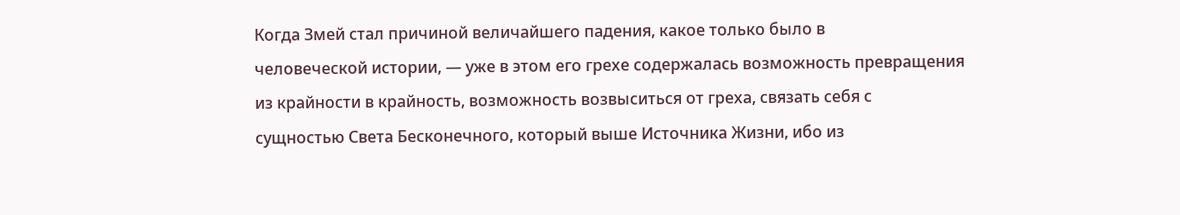Когда Змей стал причиной величайшего падения, какое только было в
человеческой истории, — уже в этом его грехе содержалась возможность превращения
из крайности в крайность, возможность возвыситься от греха, связать себя с
сущностью Света Бесконечного, который выше Источника Жизни, ибо из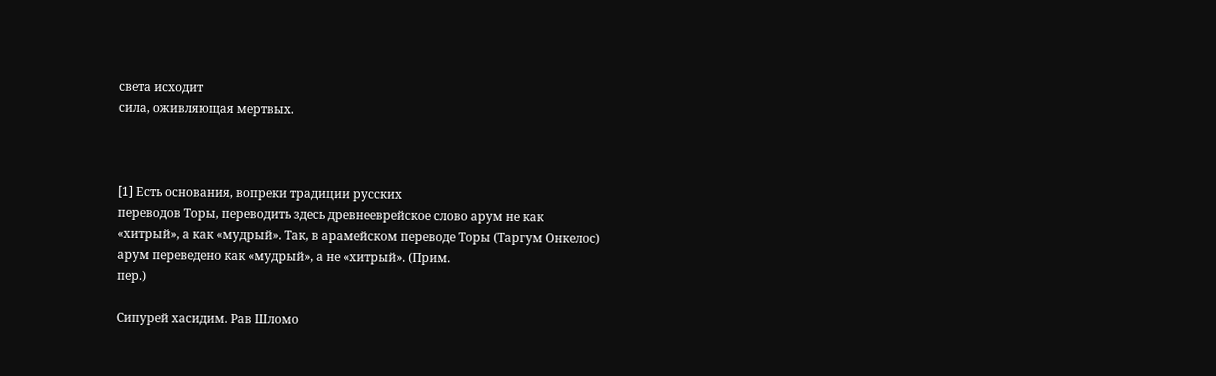света исходит
сила, оживляющая мертвых.



[1] Есть основания, вопреки традиции русских
переводов Торы, переводить здесь древнееврейское слово арум не как
«хитрый», а как «мудрый». Так, в арамейском переводе Торы (Таргум Онкелос)
арум переведено как «мудрый», а не «хитрый». (Прим.
пер.)

Сипурей хасидим. Рав Шломо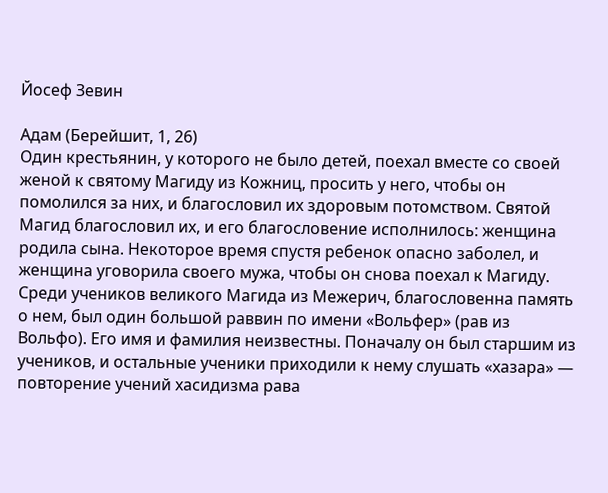Йосеф Зевин

Адам (Берейшит, 1, 26)
Один крестьянин, у которого не было детей, поехал вместе со своей женой к святому Магиду из Кожниц, просить у него, чтобы он помолился за них, и благословил их здоровым потомством. Святой Магид благословил их, и его благословение исполнилось: женщина родила сына. Некоторое время спустя ребенок опасно заболел, и женщина уговорила своего мужа, чтобы он снова поехал к Магиду.
Среди учеников великого Магида из Межерич, благословенна память о нем, был один большой раввин по имени «Вольфер» (рав из Вольфо). Его имя и фамилия неизвестны. Поначалу он был старшим из учеников, и остальные ученики приходили к нему слушать «хазара» — повторение учений хасидизма рава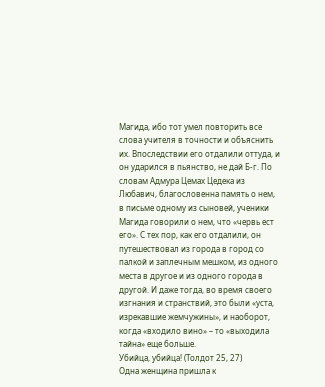Магида, ибо тот умел повторить все слова учителя в точности и объяснить их. Впоследствии его отдалили оттуда, и он ударился в пьянство, не дай Б-г. По словам Адмура Цемах Цедека из Любавич, благословенна память о нем, в письме одному из сыновей, ученики Магида говорили о нем, что «червь ест его». С тех пор, как его отдалили, он путешествовал из города в город со палкой и заплечным мешком, из одного места в другое и из одного города в другой. И даже тогда, во время своего изгнания и странствий, это были «уста, изрекавшие жемчужины», и наоборот, когда «входило вино» – то «выходила тайна» еще больше.
Убийца, убийца! (Толдот 25, 27)
Одна женщина пришла к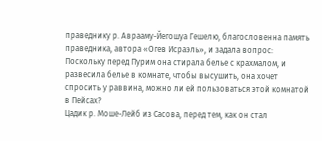праведнику р. Аврааму-Йегошуа Гешелю, благословенна память праведника, автора «Огев Исраэль», и задала вопрос: Поскольку перед Пурим она стирала белье с крахмалом, и развесила белье в комнате, чтобы высушить, она хочет спросить у раввина, можно ли ей пользоваться этой комнатой в Пейсах?
Цадик р. Моше-Лейб из Сасова, перед тем, как он стал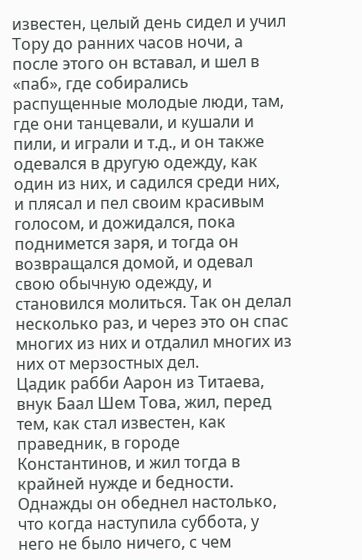известен, целый день сидел и учил Тору до ранних часов ночи, а после этого он вставал, и шел в «паб», где собирались распущенные молодые люди, там, где они танцевали, и кушали и пили, и играли и т.д., и он также одевался в другую одежду, как один из них, и садился среди них, и плясал и пел своим красивым голосом, и дожидался, пока поднимется заря, и тогда он возвращался домой, и одевал свою обычную одежду, и становился молиться. Так он делал несколько раз, и через это он спас многих из них и отдалил многих из них от мерзостных дел.
Цадик рабби Аарон из Титаева, внук Баал Шем Това, жил, перед тем, как стал известен, как праведник, в городе Константинов, и жил тогда в крайней нужде и бедности. Однажды он обеднел настолько, что когда наступила суббота, у него не было ничего, с чем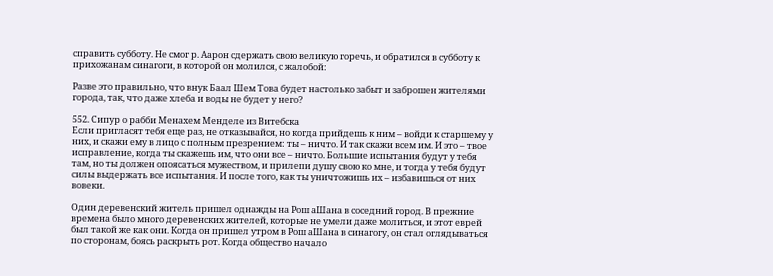справить субботу. Не смог р. Аарон сдержать свою великую горечь, и обратился в субботу к прихожанам синагоги, в которой он молился, с жалобой:

Разве это правильно, что внук Баал Шем Това будет настолько забыт и заброшен жителями города, так, что даже хлеба и воды не будет у него?

552. Сипур о рабби Менахем Менделе из Витебска
Если пригласят тебя еще раз, не отказывайся, но когда прийдешь к ним – войди к старшему у них, и скажи ему в лицо с полным презрением: ты – ничто. И так скажи всем им. И это – твое исправление, когда ты скажешь им, что они все – ничто. Большие испытания будут у тебя там, но ты должен опоясаться мужеством, и прилепи душу свою ко мне, и тогда у тебя будут силы выдержать все испытания. И после того, как ты уничтожишь их – избавишься от них вовеки.

Один деревенский житель пришел однажды на Рош аШана в соседний город. В прежние времена было много деревенских жителей, которые не умели даже молиться, и этот еврей был такой же как они. Когда он пришел утром в Рош аШана в синагогу, он стал оглядываться по сторонам, боясь раскрыть рот. Когда общество начало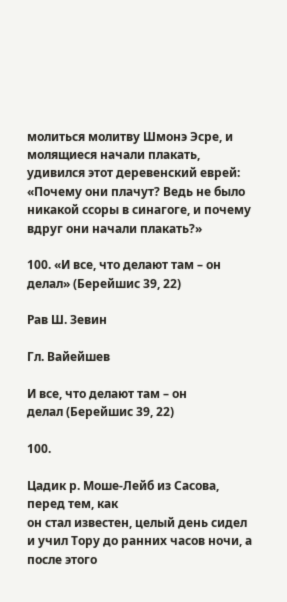молиться молитву Шмонэ Эсре, и молящиеся начали плакать, удивился этот деревенский еврей: «Почему они плачут? Ведь не было никакой ссоры в синагоге, и почему вдруг они начали плакать?»

100. «И все, что делают там – он делал» (Берейшис 39, 22)

Рав Ш. Зевин

Гл. Вайейшев

И все, что делают там – он
делал (Берейшис 39, 22)

100.

Цадик р. Моше-Лейб из Сасова, перед тем, как
он стал известен, целый день сидел и учил Тору до ранних часов ночи, а после этого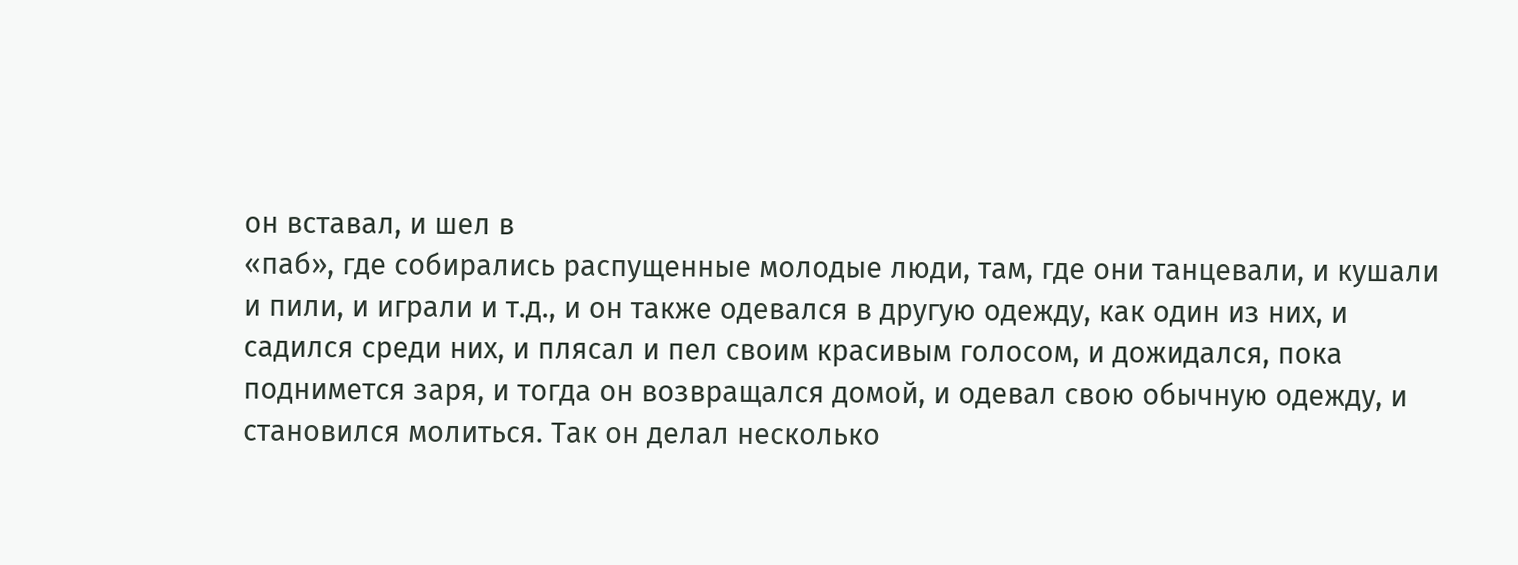он вставал, и шел в
«паб», где собирались распущенные молодые люди, там, где они танцевали, и кушали
и пили, и играли и т.д., и он также одевался в другую одежду, как один из них, и
садился среди них, и плясал и пел своим красивым голосом, и дожидался, пока
поднимется заря, и тогда он возвращался домой, и одевал свою обычную одежду, и
становился молиться. Так он делал несколько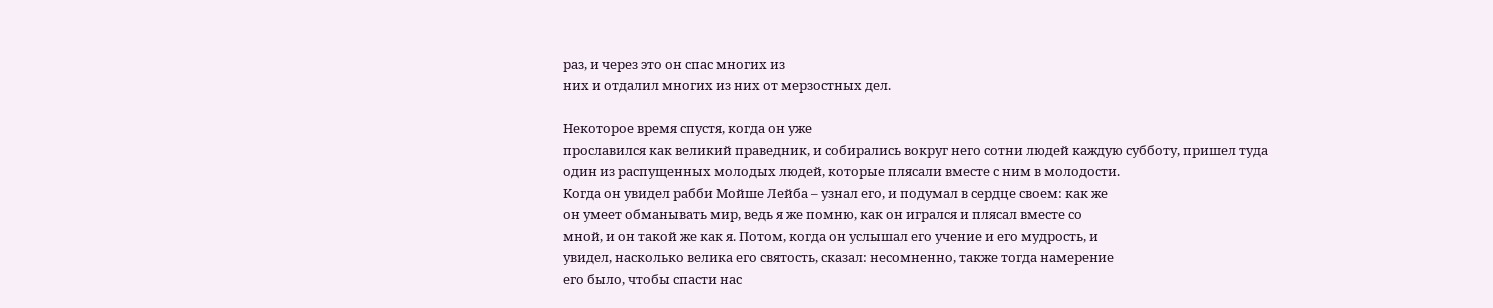раз, и через это он спас многих из
них и отдалил многих из них от мерзостных дел.

Некоторое время спустя, когда он уже
прославился как великий праведник, и собирались вокруг него сотни людей каждую субботу, пришел туда
один из распущенных молодых людей, которые плясали вместе с ним в молодости.
Когда он увидел рабби Мойше Лейба – узнал его, и подумал в сердце своем: как же
он умеет обманывать мир, ведь я же помню, как он игрался и плясал вместе со
мной, и он такой же как я. Потом, когда он услышал его учение и его мудрость, и
увидел, насколько велика его святость, сказал: несомненно, также тогда намерение
его было, чтобы спасти нас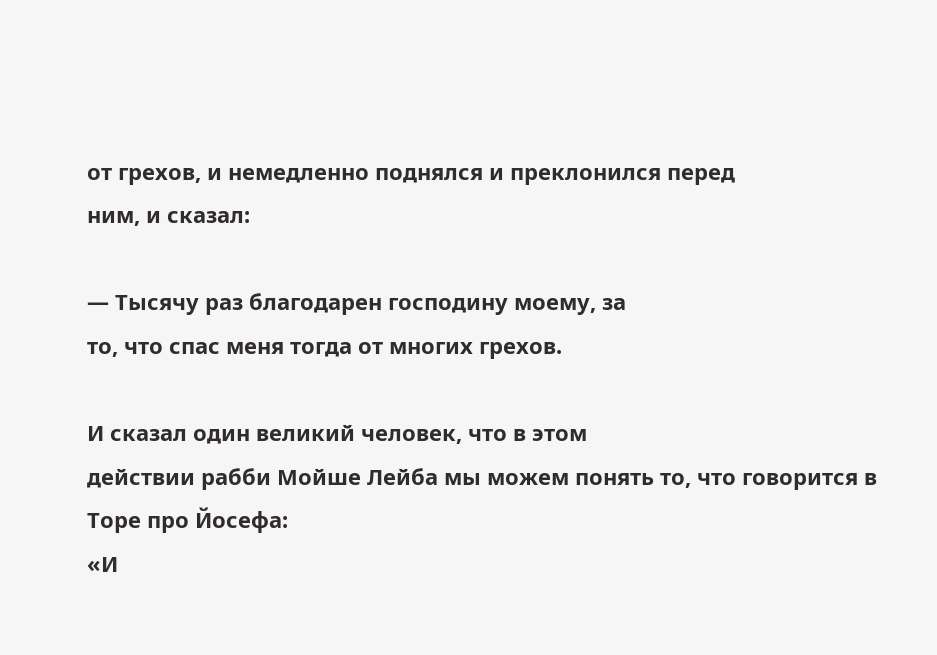от грехов, и немедленно поднялся и преклонился перед
ним, и сказал:

— Тысячу раз благодарен господину моему, за
то, что спас меня тогда от многих грехов.

И сказал один великий человек, что в этом
действии рабби Мойше Лейба мы можем понять то, что говорится в Торе про Йосефа:
«И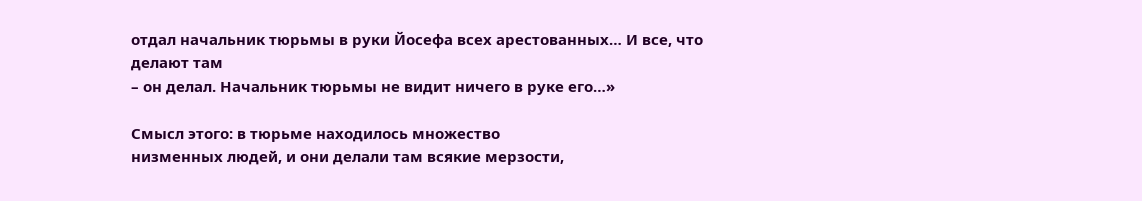отдал начальник тюрьмы в руки Йосефа всех арестованных… И все, что делают там
– он делал. Начальник тюрьмы не видит ничего в руке его…»

Смысл этого: в тюрьме находилось множество
низменных людей, и они делали там всякие мерзости,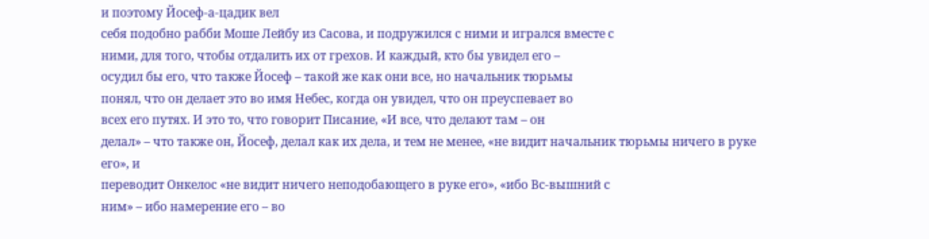и поэтому Йосеф-а-цадик вел
себя подобно рабби Моше Лейбу из Сасова, и подружился с ними и игрался вместе с
ними, для того, чтобы отдалить их от грехов. И каждый, кто бы увидел его –
осудил бы его, что также Йосеф – такой же как они все, но начальник тюрьмы
понял, что он делает это во имя Небес, когда он увидел, что он преуспевает во
всех его путях. И это то, что говорит Писание, «И все, что делают там – он
делал» – что также он, Йосеф, делал как их дела, и тем не менее, «не видит начальник тюрьмы ничего в руке его», и
переводит Онкелос «не видит ничего неподобающего в руке его», «ибо Вс-вышний с
ним» – ибо намерение его – во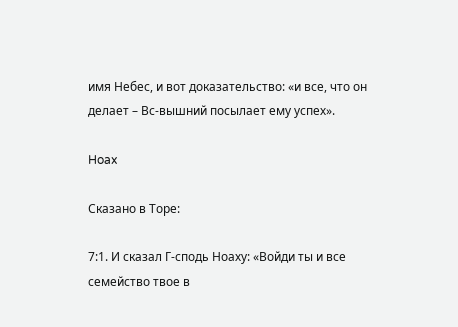имя Небес, и вот доказательство: «и все, что он
делает – Вс-вышний посылает ему успех».

Hoax

Сказано в Торе:

7:1. И сказал Г-сподь Ноаху: «Войди ты и все семейство твое в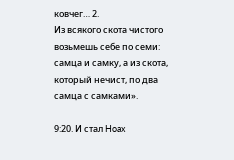ковчег… 2.
Из всякого скота чистого возьмешь себе по семи: самца и самку, а из скота,
который нечист, по два самца с самками».

9:20. И стал Hoax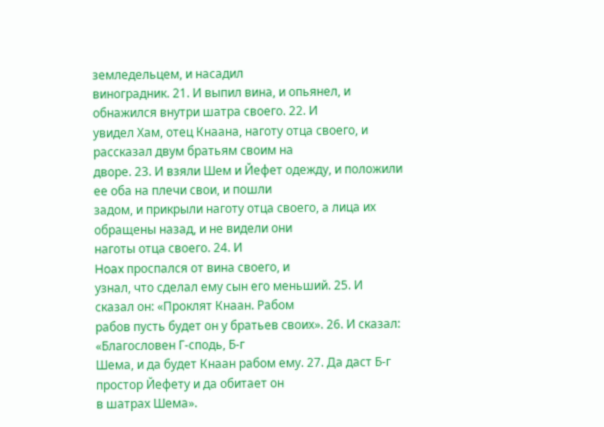земледельцем, и насадил
виноградник. 21. И выпил вина, и опьянел, и обнажился внутри шатра своего. 22. И
увидел Хам, отец Кнаана, наготу отца своего, и рассказал двум братьям своим на
дворе. 23. И взяли Шем и Йефет одежду, и положили ее оба на плечи свои, и пошли
задом, и прикрыли наготу отца своего, а лица их обращены назад, и не видели они
наготы отца своего. 24. И
Hoax проспался от вина своего, и
узнал, что сделал ему сын его меньший. 25. И сказал он: «Проклят Кнаан. Рабом
рабов пусть будет он у братьев своих». 26. И сказал: «Благословен Г-сподь, Б-г
Шема, и да будет Кнаан рабом ему. 27. Да даст Б-г простор Йефету и да обитает он
в шатрах Шема».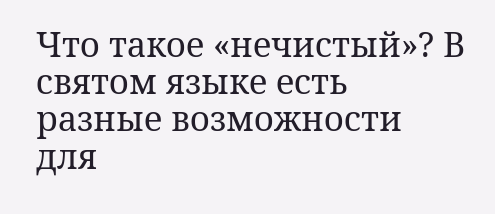Что такое «нечистый»? В святом языке есть разные возможности для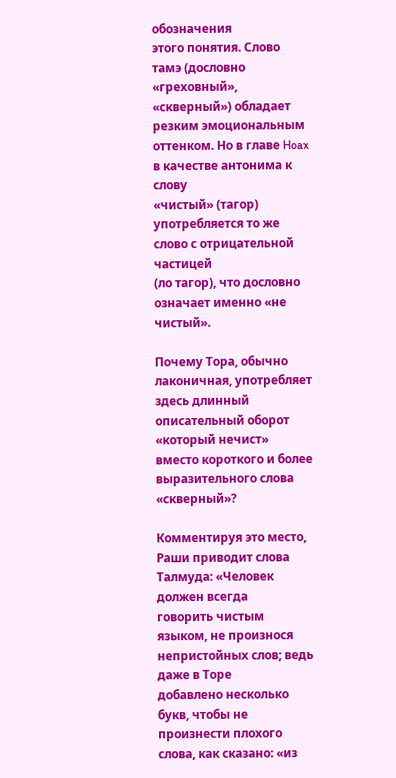обозначения
этого понятия. Слово тамэ (дословно «греховный», «скверный») обладает
резким эмоциональным оттенком. Но в главе Hoax в качестве антонима к слову
«чистый» (тагор) употребляется то же слово с отрицательной частицей
(ло тагор), что дословно означает именно «не чистый».

Почему Тора, обычно лаконичная, употребляет здесь длинный описательный оборот
«который нечист» вместо короткого и более выразительного слова «скверный»?

Комментируя это место, Раши приводит слова Талмуда: «Человек должен всегда
говорить чистым языком, не произнося непристойных слов; ведь даже в Торе
добавлено несколько букв, чтобы не произнести плохого слова, как сказано: «из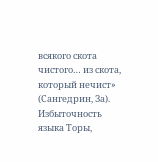всякого скота чистого… из скота, который нечист» (Сангедрин, За). Избыточность
языка Торы,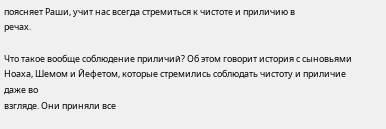поясняет Раши, учит нас всегда стремиться к чистоте и приличию в
речах.

Что такое вообще соблюдение приличий? Об этом говорит история с сыновьями
Ноаха, Шемом и Йефетом, которые стремились соблюдать чистоту и приличие даже во
взгляде. Они приняли все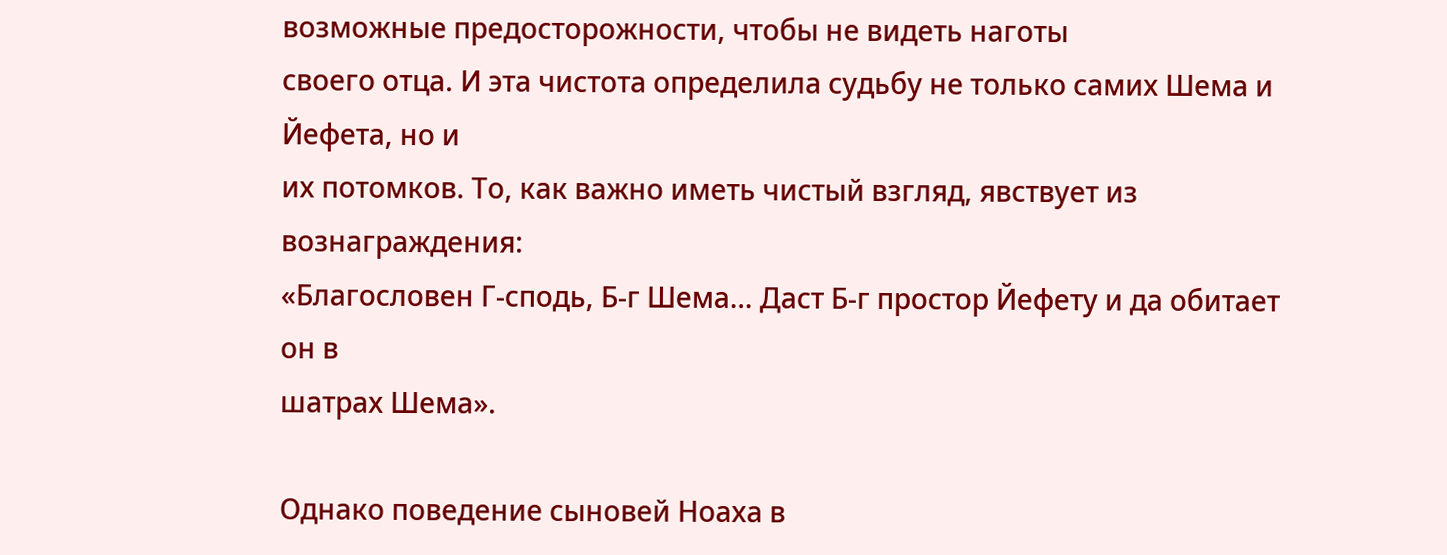возможные предосторожности, чтобы не видеть наготы
своего отца. И эта чистота определила судьбу не только самих Шема и Йефета, но и
их потомков. То, как важно иметь чистый взгляд, явствует из вознаграждения:
«Благословен Г-сподь, Б-г Шема… Даст Б-г простор Йефету и да обитает он в
шатрах Шема».

Однако поведение сыновей Ноаха в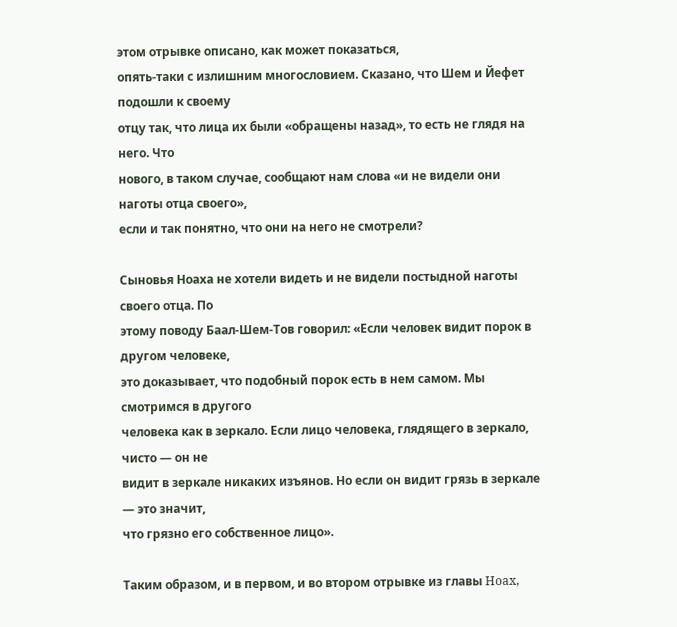этом отрывке описано, как может показаться,
опять-таки с излишним многословием. Сказано, что Шем и Йефет подошли к своему
отцу так, что лица их были «обращены назад», то есть не глядя на него. Что
нового, в таком случае, сообщают нам слова «и не видели они наготы отца своего»,
если и так понятно, что они на него не смотрели?

Сыновья Ноаха не хотели видеть и не видели постыдной наготы своего отца. По
этому поводу Баал-Шем-Тов говорил: «Если человек видит порок в другом человеке,
это доказывает, что подобный порок есть в нем самом. Мы смотримся в другого
человека как в зеркало. Если лицо человека, глядящего в зеркало, чисто — он не
видит в зеркале никаких изъянов. Но если он видит грязь в зеркале — это значит,
что грязно его собственное лицо».

Таким образом, и в первом, и во втором отрывке из главы Hoax,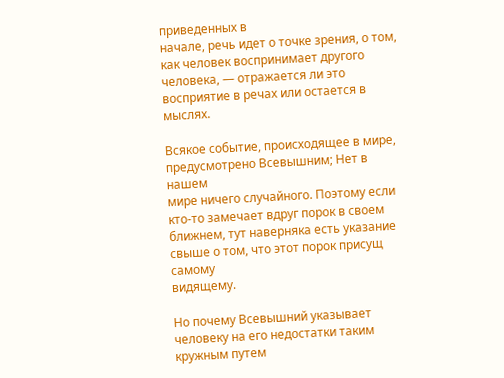приведенных в
начале, речь идет о точке зрения, о том, как человек воспринимает другого
человека, — отражается ли это восприятие в речах или остается в мыслях.

Всякое событие, происходящее в мире, предусмотрено Всевышним; Нет в нашем
мире ничего случайного. Поэтому если кто-то замечает вдруг порок в своем
ближнем, тут наверняка есть указание свыше о том, что этот порок присущ самому
видящему.

Но почему Всевышний указывает человеку на его недостатки таким кружным путем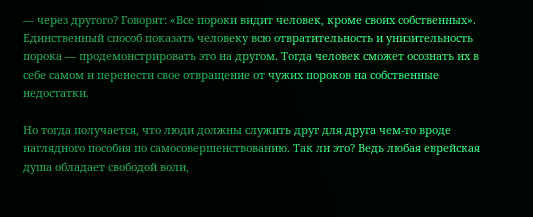— через другого? Говорят: «Все пороки видит человек, кроме своих собственных».
Единственный способ показать человеку всю отвратительность и унизительность
порока — продемонстрировать это на другом. Тогда человек сможет осознать их в
себе самом и перенести свое отвращение от чужих пороков на собственные
недостатки.

Но тогда получается, что люди должны служить друг для друга чем-то вроде
наглядного пособия по самосовершенствованию. Так ли это? Ведь любая еврейская
душа обладает свободой воли,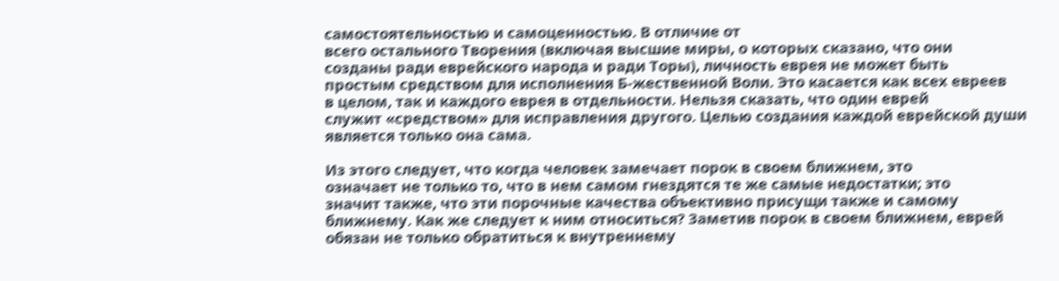самостоятельностью и самоценностью. В отличие от
всего остального Творения (включая высшие миры, о которых сказано, что они
созданы ради еврейского народа и ради Торы), личность еврея не может быть
простым средством для исполнения Б-жественной Воли. Это касается как всех евреев
в целом, так и каждого еврея в отдельности. Нельзя сказать, что один еврей
служит «средством» для исправления другого. Целью создания каждой еврейской души
является только она сама.

Из этого следует, что когда человек замечает порок в своем ближнем, это
означает не только то, что в нем самом гнездятся те же самые недостатки; это
значит также, что эти порочные качества объективно присущи также и самому
ближнему. Как же следует к ним относиться? Заметив порок в своем ближнем, еврей
обязан не только обратиться к внутреннему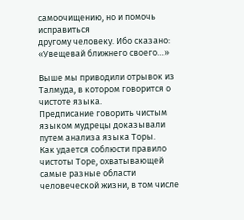самоочищению, но и помочь исправиться
другому человеку. Ибо сказано: «Увещевай ближнего своего…»

Выше мы приводили отрывок из Талмуда, в котором говорится о чистоте языка.
Предписание говорить чистым языком мудрецы доказывали путем анализа языка Торы.
Как удается соблюсти правило чистоты Торе, охватывающей самые разные области
человеческой жизни, в том числе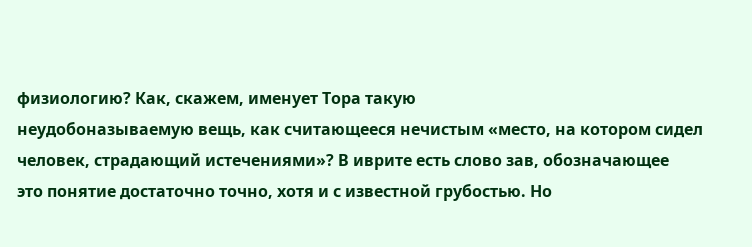физиологию? Как, скажем, именует Тора такую
неудобоназываемую вещь, как считающееся нечистым «место, на котором сидел
человек, страдающий истечениями»? В иврите есть слово зав, обозначающее
это понятие достаточно точно, хотя и с известной грубостью. Но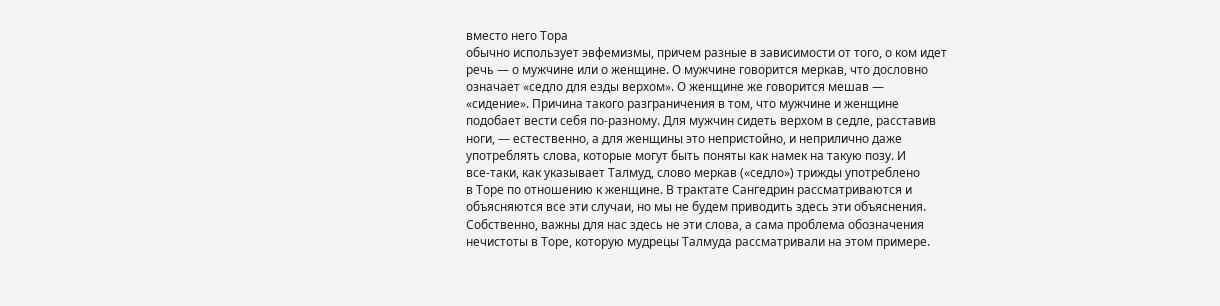вместо него Тора
обычно использует эвфемизмы, причем разные в зависимости от того, о ком идет
речь — о мужчине или о женщине. О мужчине говорится меркав, что дословно
означает «седло для езды верхом». О женщине же говорится мешав —
«сидение». Причина такого разграничения в том, что мужчине и женщине
подобает вести себя по-разному. Для мужчин сидеть верхом в седле, расставив
ноги, — естественно, а для женщины это непристойно, и неприлично даже
употреблять слова, которые могут быть поняты как намек на такую позу. И
все-таки, как указывает Талмуд, слово меркав («седло») трижды употреблено
в Торе по отношению к женщине. В трактате Сангедрин рассматриваются и
объясняются все эти случаи, но мы не будем приводить здесь эти объяснения.
Собственно, важны для нас здесь не эти слова, а сама проблема обозначения
нечистоты в Торе, которую мудрецы Талмуда рассматривали на этом примере.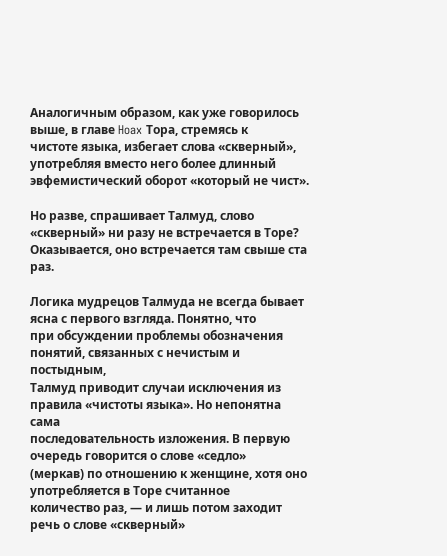Аналогичным образом, как уже говорилось выше, в главе Hoax Тора, стремясь к
чистоте языка, избегает слова «скверный», употребляя вместо него более длинный
эвфемистический оборот «который не чист».

Но разве, спрашивает Талмуд, слово «скверный» ни разу не встречается в Торе?
Оказывается, оно встречается там свыше ста раз.

Логика мудрецов Талмуда не всегда бывает ясна с первого взгляда. Понятно, что
при обсуждении проблемы обозначения понятий, связанных с нечистым и постыдным,
Талмуд приводит случаи исключения из правила «чистоты языка». Но непонятна сама
последовательность изложения. В первую очередь говорится о слове «седло»
(меркав) по отношению к женщине, хотя оно употребляется в Торе считанное
количество раз, — и лишь потом заходит речь о слове «скверный»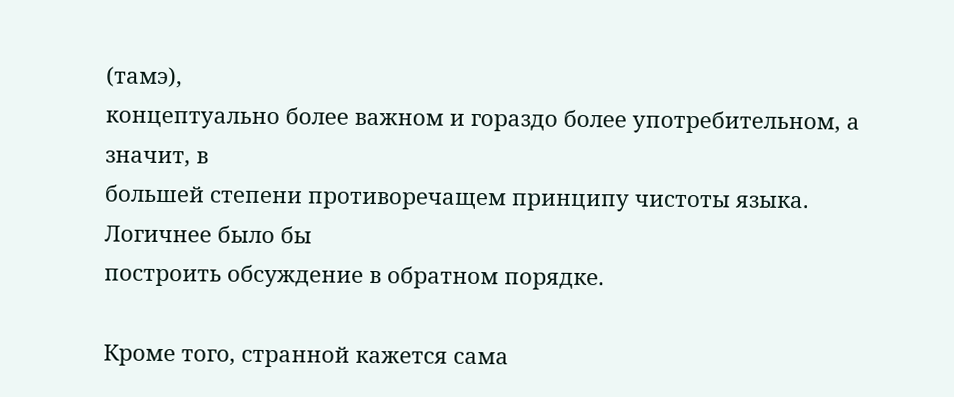(тамэ),
концептуально более важном и гораздо более употребительном, а значит, в
большей степени противоречащем принципу чистоты языка. Логичнее было бы
построить обсуждение в обратном порядке.

Кроме того, странной кажется сама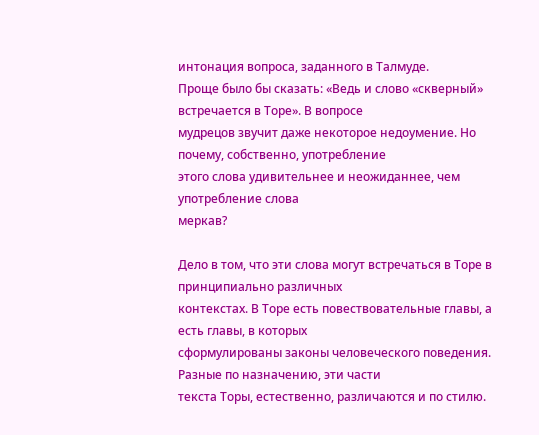интонация вопроса, заданного в Талмуде.
Проще было бы сказать: «Ведь и слово «скверный» встречается в Торе». В вопросе
мудрецов звучит даже некоторое недоумение. Но почему, собственно, употребление
этого слова удивительнее и неожиданнее, чем употребление слова
меркав?

Дело в том, что эти слова могут встречаться в Торе в принципиально различных
контекстах. В Торе есть повествовательные главы, а есть главы, в которых
сформулированы законы человеческого поведения. Разные по назначению, эти части
текста Торы, естественно, различаются и по стилю.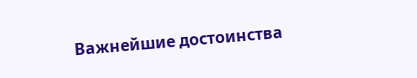Важнейшие достоинства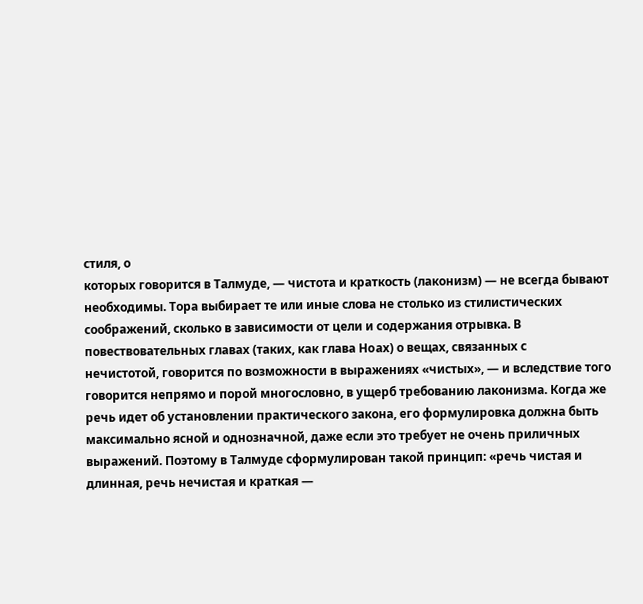стиля, о
которых говорится в Талмуде, — чистота и краткость (лаконизм) — не всегда бывают
необходимы. Тора выбирает те или иные слова не столько из стилистических
соображений, сколько в зависимости от цели и содержания отрывка. В
повествовательных главах (таких, как глава Hoax) о вещах, связанных с
нечистотой, говорится по возможности в выражениях «чистых», — и вследствие того
говорится непрямо и порой многословно, в ущерб требованию лаконизма. Когда же
речь идет об установлении практического закона, его формулировка должна быть
максимально ясной и однозначной, даже если это требует не очень приличных
выражений. Поэтому в Талмуде сформулирован такой принцип: «речь чистая и
длинная, речь нечистая и краткая —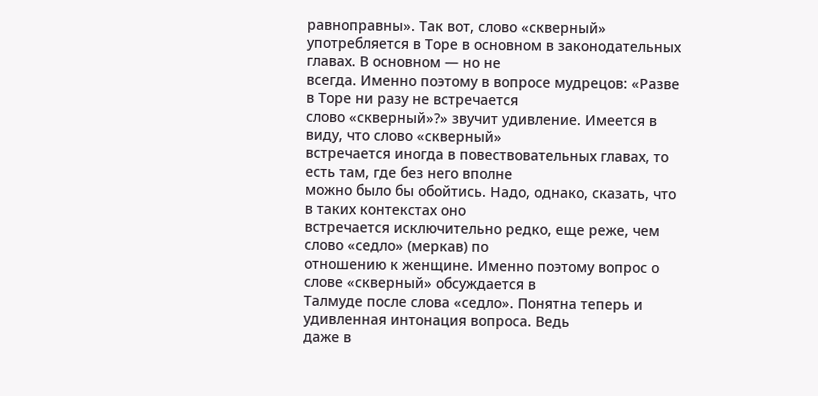равноправны». Так вот, слово «скверный»
употребляется в Торе в основном в законодательных главах. В основном — но не
всегда. Именно поэтому в вопросе мудрецов: «Разве в Торе ни разу не встречается
слово «скверный»?» звучит удивление. Имеется в виду, что слово «скверный»
встречается иногда в повествовательных главах, то есть там, где без него вполне
можно было бы обойтись. Надо, однако, сказать, что в таких контекстах оно
встречается исключительно редко, еще реже, чем слово «седло» (меркав) по
отношению к женщине. Именно поэтому вопрос о слове «скверный» обсуждается в
Талмуде после слова «седло». Понятна теперь и удивленная интонация вопроса. Ведь
даже в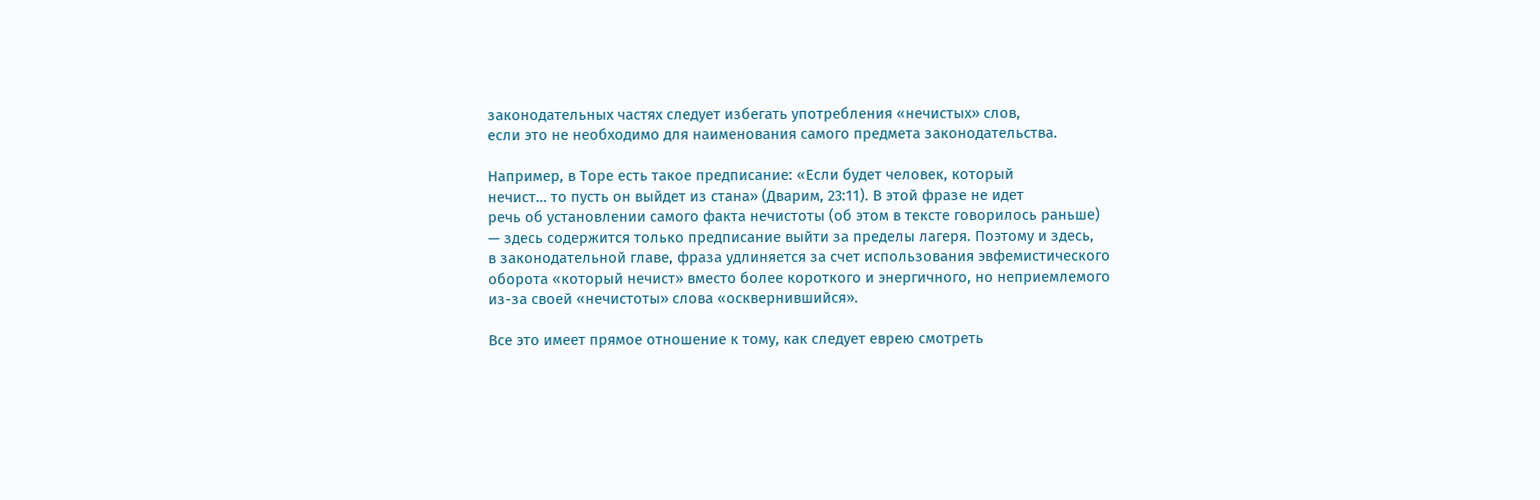законодательных частях следует избегать употребления «нечистых» слов,
если это не необходимо для наименования самого предмета законодательства.

Например, в Торе есть такое предписание: «Если будет человек, который
нечист… то пусть он выйдет из стана» (Дварим, 23:11). В этой фразе не идет
речь об установлении самого факта нечистоты (об этом в тексте говорилось раньше)
— здесь содержится только предписание выйти за пределы лагеря. Поэтому и здесь,
в законодательной главе, фраза удлиняется за счет использования эвфемистического
оборота «который нечист» вместо более короткого и энергичного, но неприемлемого
из-за своей «нечистоты» слова «осквернившийся».

Все это имеет прямое отношение к тому, как следует еврею смотреть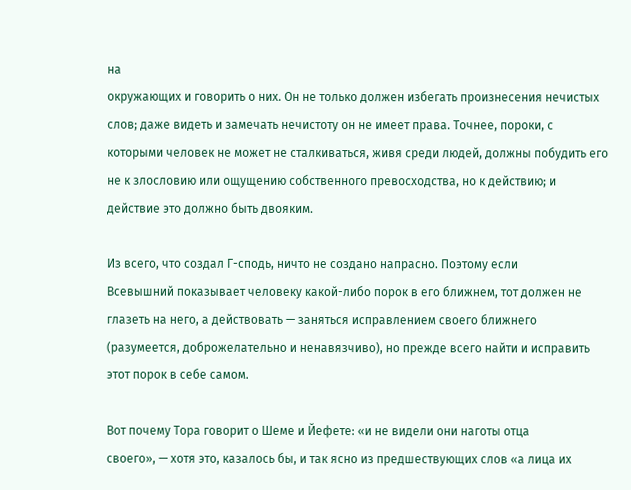на
окружающих и говорить о них. Он не только должен избегать произнесения нечистых
слов; даже видеть и замечать нечистоту он не имеет права. Точнее, пороки, с
которыми человек не может не сталкиваться, живя среди людей, должны побудить его
не к злословию или ощущению собственного превосходства, но к действию; и
действие это должно быть двояким.

Из всего, что создал Г-сподь, ничто не создано напрасно. Поэтому если
Всевышний показывает человеку какой-либо порок в его ближнем, тот должен не
глазеть на него, а действовать — заняться исправлением своего ближнего
(разумеется, доброжелательно и ненавязчиво), но прежде всего найти и исправить
этот порок в себе самом.

Вот почему Тора говорит о Шеме и Йефете: «и не видели они наготы отца
своего», — хотя это, казалось бы, и так ясно из предшествующих слов «а лица их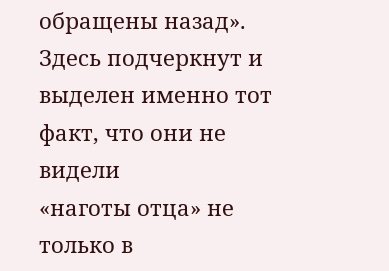обращены назад». Здесь подчеркнут и выделен именно тот факт, что они не видели
«наготы отца» не только в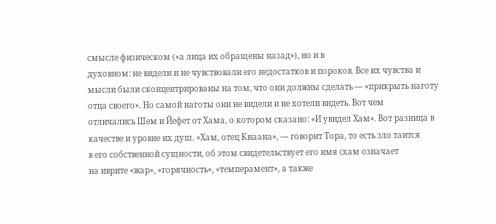смысле физическом («а лица их обращены назад»), но и в
духовном: не видели и не чувствовали его недостатков и пороков. Все их чувства и
мысли были сконцентрированы на том, что они должны сделать — «прикрыть наготу
отца своего». Но самой наготы они не видели и не хотели видеть. Вот чем
отличались Шем и Йефет от Хама, о котором сказано: «И увидел Хам». Вот разница в
качестве и уровне их душ. «Хам, отец Кнаана», — говорит Тора, то есть зло таится
в его собственной сущности, об этом свидетельствует его имя (хам означает
на иврите «жар», «горячность», «темперамент», а также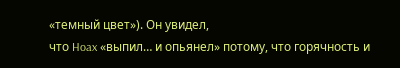«темный цвет»). Он увидел,
что Hoax «выпил… и опьянел» потому, что горячность и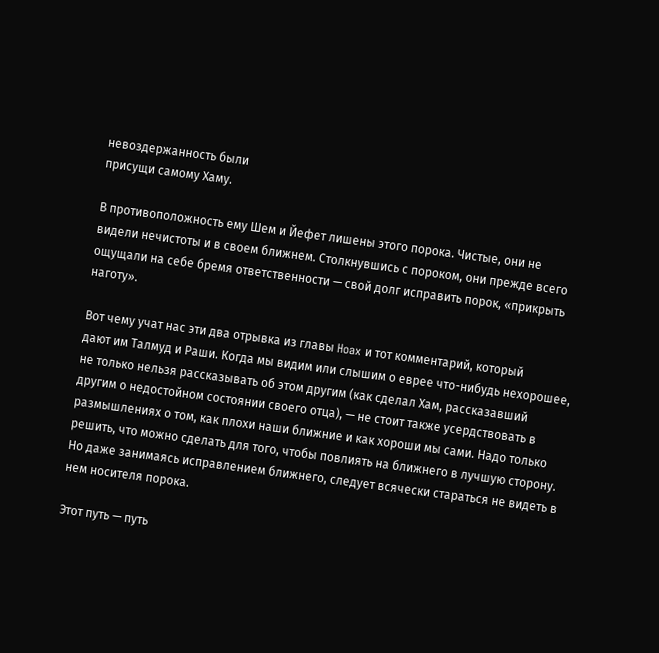невоздержанность были
присущи самому Хаму.

В противоположность ему Шем и Йефет лишены этого порока. Чистые, они не
видели нечистоты и в своем ближнем. Столкнувшись с пороком, они прежде всего
ощущали на себе бремя ответственности — свой долг исправить порок, «прикрыть
наготу».

Вот чему учат нас эти два отрывка из главы Hoax и тот комментарий, который
дают им Талмуд и Раши. Когда мы видим или слышим о еврее что-нибудь нехорошее,
не только нельзя рассказывать об этом другим (как сделал Хам, рассказавший
другим о недостойном состоянии своего отца), — не стоит также усердствовать в
размышлениях о том, как плохи наши ближние и как хороши мы сами. Надо только
решить, что можно сделать для того, чтобы повлиять на ближнего в лучшую сторону.
Но даже занимаясь исправлением ближнего, следует всячески стараться не видеть в
нем носителя порока.

Этот путь — путь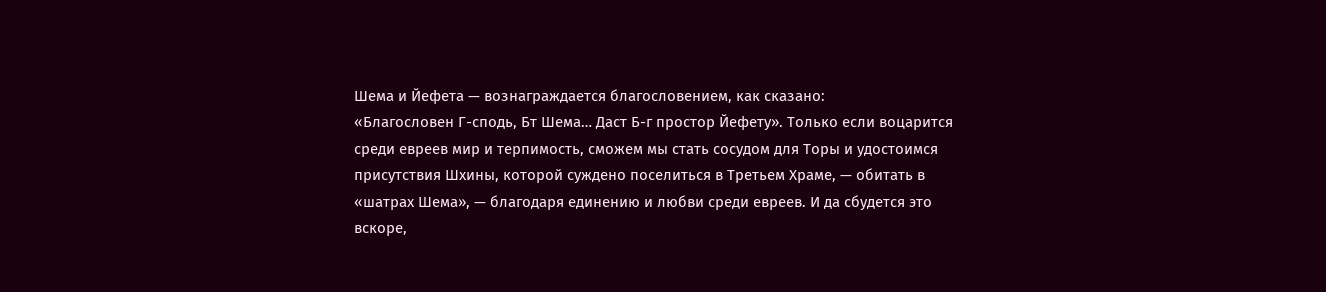Шема и Йефета — вознаграждается благословением, как сказано:
«Благословен Г-сподь, Бт Шема… Даст Б-г простор Йефету». Только если воцарится
среди евреев мир и терпимость, сможем мы стать сосудом для Торы и удостоимся
присутствия Шхины, которой суждено поселиться в Третьем Храме, — обитать в
«шатрах Шема», — благодаря единению и любви среди евреев. И да сбудется это
вскоре,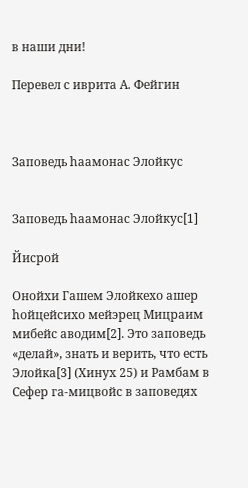в наши дни!

Перевел с иврита А. Фейгин



Заповедь hаамонас Элойкус


Заповедь hаамонас Элойкус[1]

Йисрой

Онойхи Гашем Элойкехо ашер hойцейсихо мейэрец Мицраим мибейс аводим[2]. Это заповедь «делай», знать и верить, что есть Элойка[3] (Хинух 25) и Рамбам в Сефер га-мицвойс в заповедях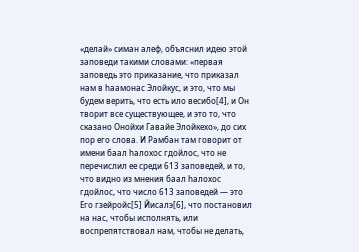«делай» симан алеф, объяснил идею этой заповеди такими словами: «первая заповедь это приказание, что приказал нам в hаамонас Элойкус, и это, что мы будем верить, что есть ило весибо[4], и Он творит все существующее, и это то, что сказано Онойхи Гавайе Элойкехо», до сих пор его слова. И Рамбан там говорит от имени баал hалохос гдойлос, что не перечислил ее среди 613 заповедей, и то, что видно из мнения баал hалохос гдойлос, что число 613 заповедей — это Его гзейройс[5] Йисалэ[6], что постановил на нас, чтобы исполнять, или воспрепятствовал нам, чтобы не делать,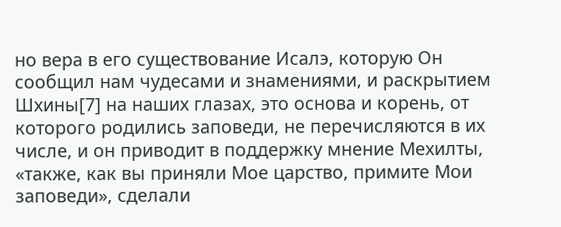но вера в его существование Исалэ, которую Он сообщил нам чудесами и знамениями, и раскрытием Шхины[7] на наших глазах, это основа и корень, от которого родились заповеди, не перечисляются в их числе, и он приводит в поддержку мнение Мехилты, «также, как вы приняли Мое царство, примите Мои заповеди», сделали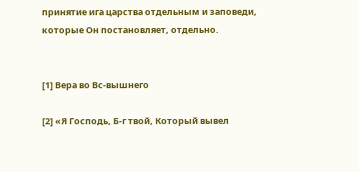принятие ига царства отдельным и заповеди, которые Он постановляет, отдельно.


[1] Вера во Вс-вышнего

[2] «Я Господь, Б-г твой, Который вывел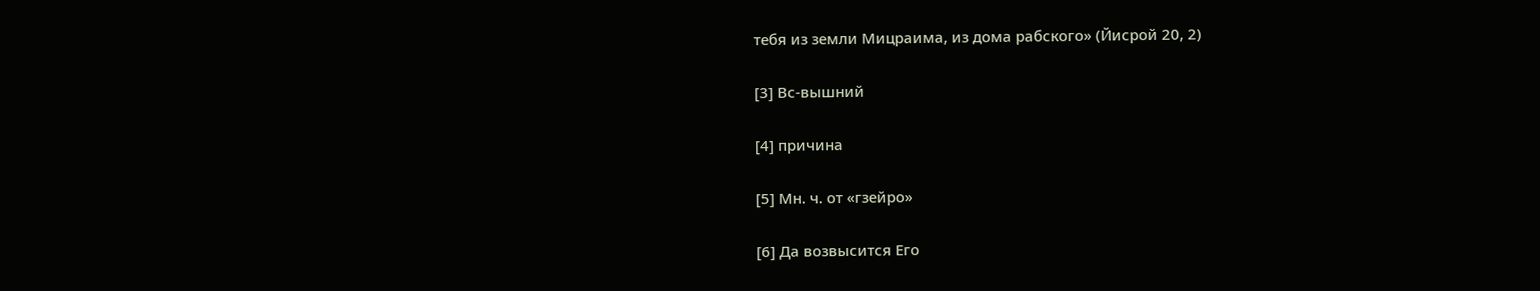тебя из земли Мицраима, из дома рабского» (Йисрой 20, 2)

[3] Вс-вышний

[4] причина

[5] Мн. ч. от «гзейро»

[6] Да возвысится Его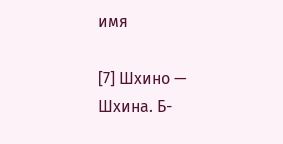имя

[7] Шхино — Шхина. Б-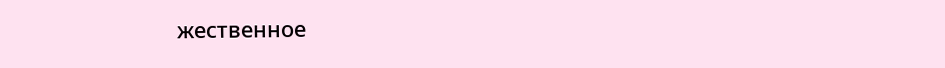жественное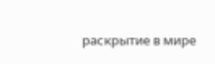раскрытие в мире